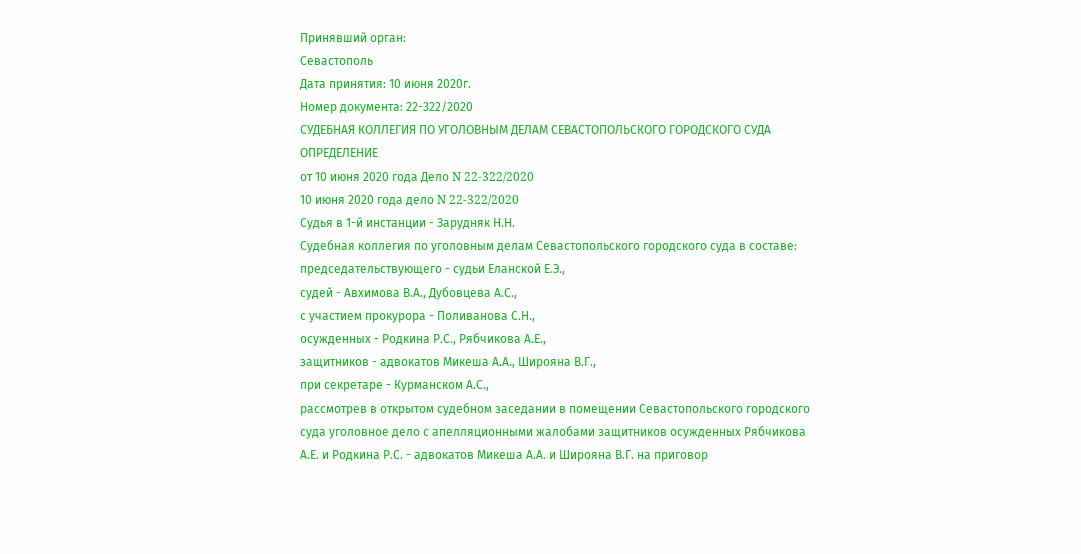Принявший орган:
Севастополь
Дата принятия: 10 июня 2020г.
Номер документа: 22-322/2020
СУДЕБНАЯ КОЛЛЕГИЯ ПО УГОЛОВНЫМ ДЕЛАМ СЕВАСТОПОЛЬСКОГО ГОРОДСКОГО СУДА
ОПРЕДЕЛЕНИЕ
от 10 июня 2020 года Дело N 22-322/2020
10 июня 2020 года дело N 22-322/2020
Судья в 1-й инстанции - Зарудняк Н.Н.
Судебная коллегия по уголовным делам Севастопольского городского суда в составе:
председательствующего - судьи Еланской Е.Э.,
судей - Авхимова В.А., Дубовцева А.С.,
с участием прокурора - Поливанова С.Н.,
осужденных - Родкина Р.С., Рябчикова А.Е.,
защитников - адвокатов Микеша А.А., Широяна В.Г.,
при секретаре - Курманском А.С.,
рассмотрев в открытом судебном заседании в помещении Севастопольского городского суда уголовное дело с апелляционными жалобами защитников осужденных Рябчикова А.Е. и Родкина Р.С. - адвокатов Микеша А.А. и Широяна В.Г. на приговор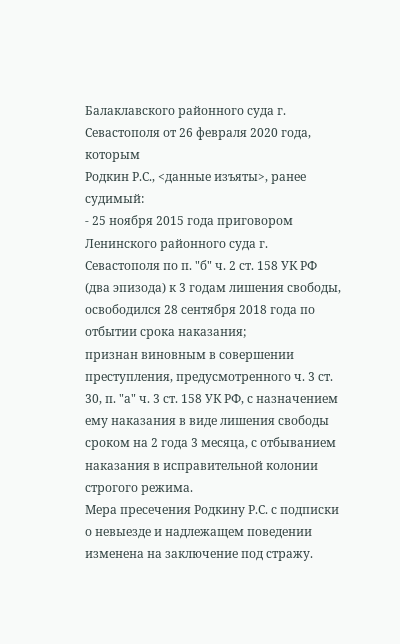Балаклавского районного суда г. Севастополя от 26 февраля 2020 года, которым
Родкин Р.С., <данные изъяты>, ранее судимый:
- 25 ноября 2015 года приговором Ленинского районного суда г. Севастополя по п. "б" ч. 2 ст. 158 УК РФ (два эпизода) к 3 годам лишения свободы, освободился 28 сентября 2018 года по отбытии срока наказания;
признан виновным в совершении преступления, предусмотренного ч. 3 ст. 30, п. "а" ч. 3 ст. 158 УК РФ, с назначением ему наказания в виде лишения свободы сроком на 2 года 3 месяца, с отбыванием наказания в исправительной колонии строгого режима.
Мера пресечения Родкину Р.С. с подписки о невыезде и надлежащем поведении изменена на заключение под стражу.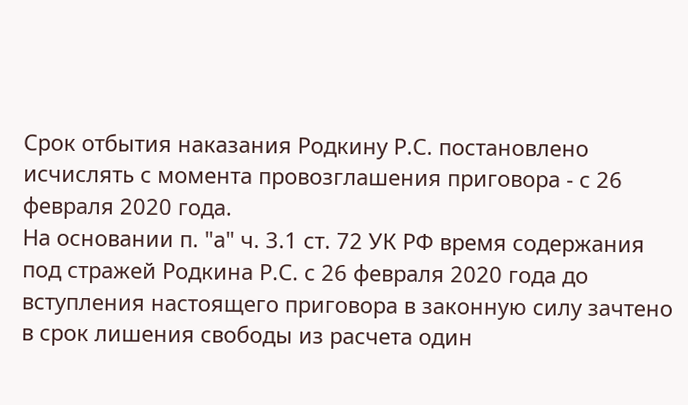Срок отбытия наказания Родкину Р.С. постановлено исчислять с момента провозглашения приговора - с 26 февраля 2020 года.
На основании п. "а" ч. 3.1 ст. 72 УК РФ время содержания под стражей Родкина Р.С. с 26 февраля 2020 года до вступления настоящего приговора в законную силу зачтено в срок лишения свободы из расчета один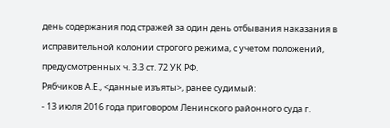день содержания под стражей за один день отбывания наказания в исправительной колонии строгого режима, с учетом положений, предусмотренных ч. 3.3 ст. 72 УК РФ.
Рябчиков А.Е., <данные изъяты>, ранее судимый:
- 13 июля 2016 года приговором Ленинского районного суда г.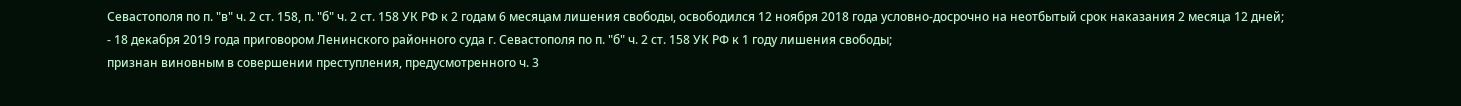Севастополя по п. "в" ч. 2 ст. 158, п. "б" ч. 2 ст. 158 УК РФ к 2 годам 6 месяцам лишения свободы, освободился 12 ноября 2018 года условно-досрочно на неотбытый срок наказания 2 месяца 12 дней;
- 18 декабря 2019 года приговором Ленинского районного суда г. Севастополя по п. "б" ч. 2 ст. 158 УК РФ к 1 году лишения свободы;
признан виновным в совершении преступления, предусмотренного ч. 3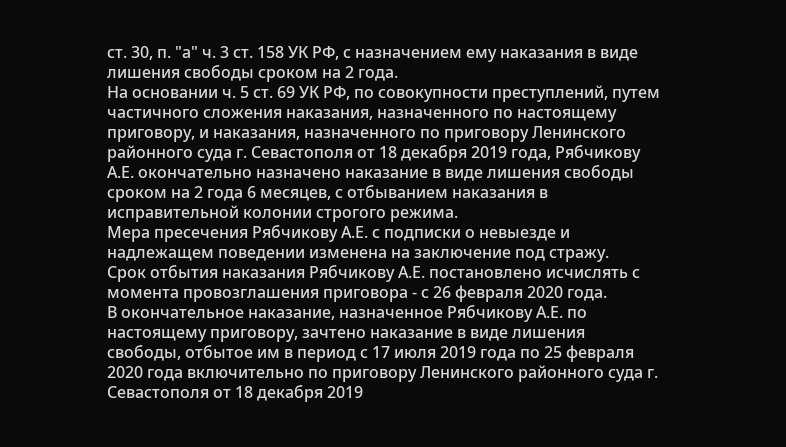ст. 30, п. "а" ч. 3 ст. 158 УК РФ, с назначением ему наказания в виде лишения свободы сроком на 2 года.
На основании ч. 5 ст. 69 УК РФ, по совокупности преступлений, путем частичного сложения наказания, назначенного по настоящему приговору, и наказания, назначенного по приговору Ленинского районного суда г. Севастополя от 18 декабря 2019 года, Рябчикову А.Е. окончательно назначено наказание в виде лишения свободы сроком на 2 года 6 месяцев, с отбыванием наказания в исправительной колонии строгого режима.
Мера пресечения Рябчикову А.Е. с подписки о невыезде и надлежащем поведении изменена на заключение под стражу.
Срок отбытия наказания Рябчикову А.Е. постановлено исчислять с момента провозглашения приговора - с 26 февраля 2020 года.
В окончательное наказание, назначенное Рябчикову А.Е. по настоящему приговору, зачтено наказание в виде лишения свободы, отбытое им в период с 17 июля 2019 года по 25 февраля 2020 года включительно по приговору Ленинского районного суда г. Севастополя от 18 декабря 2019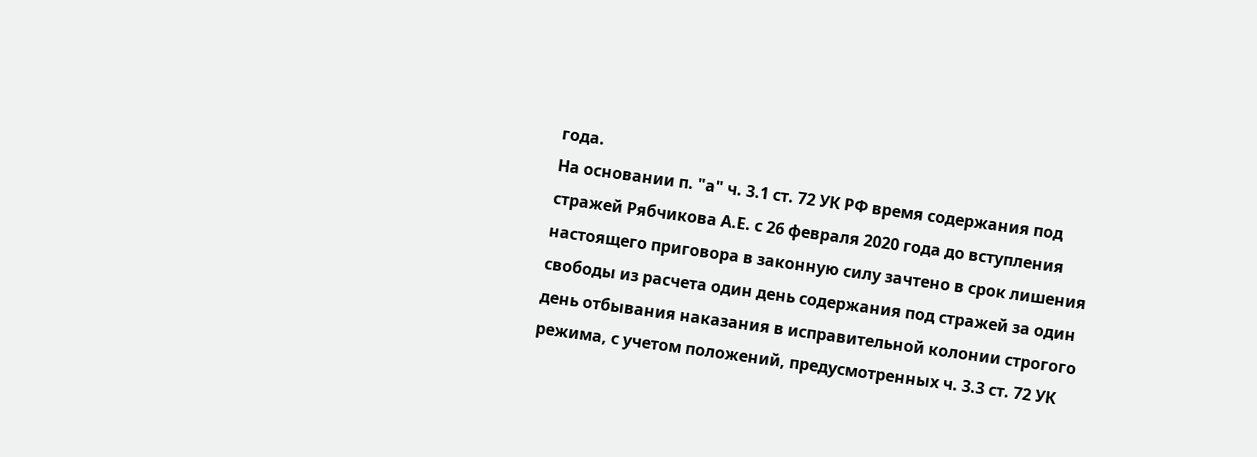года.
На основании п. "а" ч. 3.1 ст. 72 УК РФ время содержания под стражей Рябчикова А.Е. с 26 февраля 2020 года до вступления настоящего приговора в законную силу зачтено в срок лишения свободы из расчета один день содержания под стражей за один день отбывания наказания в исправительной колонии строгого режима, с учетом положений, предусмотренных ч. 3.3 ст. 72 УК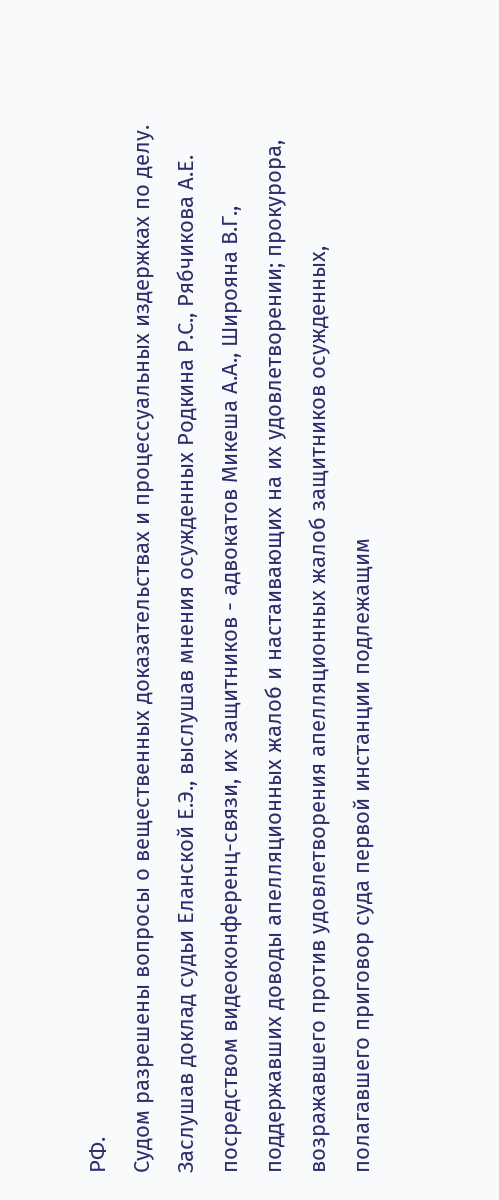РФ.
Судом разрешены вопросы о вещественных доказательствах и процессуальных издержках по делу.
Заслушав доклад судьи Еланской Е.Э., выслушав мнения осужденных Родкина Р.С., Рябчикова А.Е. посредством видеоконференц-связи, их защитников - адвокатов Микеша А.А., Широяна В.Г., поддержавших доводы апелляционных жалоб и настаивающих на их удовлетворении; прокурора, возражавшего против удовлетворения апелляционных жалоб защитников осужденных, полагавшего приговор суда первой инстанции подлежащим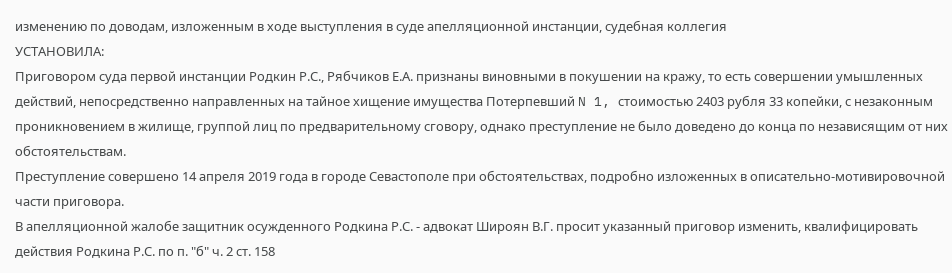изменению по доводам, изложенным в ходе выступления в суде апелляционной инстанции, судебная коллегия
УСТАНОВИЛА:
Приговором суда первой инстанции Родкин Р.С., Рябчиков Е.А. признаны виновными в покушении на кражу, то есть совершении умышленных действий, непосредственно направленных на тайное хищение имущества Потерпевший N 1, стоимостью 2403 рубля 33 копейки, с незаконным проникновением в жилище, группой лиц по предварительному сговору, однако преступление не было доведено до конца по независящим от них обстоятельствам.
Преступление совершено 14 апреля 2019 года в городе Севастополе при обстоятельствах, подробно изложенных в описательно-мотивировочной части приговора.
В апелляционной жалобе защитник осужденного Родкина Р.С. - адвокат Широян В.Г. просит указанный приговор изменить, квалифицировать действия Родкина Р.С. по п. "б" ч. 2 ст. 158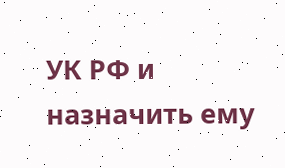УК РФ и назначить ему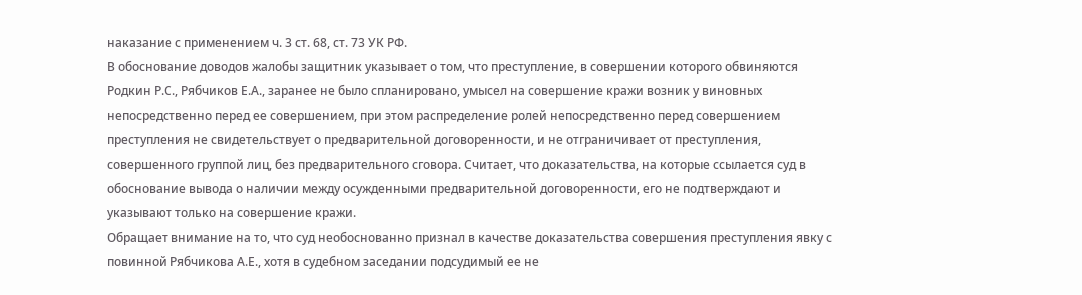наказание с применением ч. 3 ст. 68, ст. 73 УК РФ.
В обоснование доводов жалобы защитник указывает о том, что преступление, в совершении которого обвиняются Родкин Р.С., Рябчиков Е.А., заранее не было спланировано, умысел на совершение кражи возник у виновных непосредственно перед ее совершением, при этом распределение ролей непосредственно перед совершением преступления не свидетельствует о предварительной договоренности, и не отграничивает от преступления, совершенного группой лиц, без предварительного сговора. Считает, что доказательства, на которые ссылается суд в обоснование вывода о наличии между осужденными предварительной договоренности, его не подтверждают и указывают только на совершение кражи.
Обращает внимание на то, что суд необоснованно признал в качестве доказательства совершения преступления явку с повинной Рябчикова А.Е., хотя в судебном заседании подсудимый ее не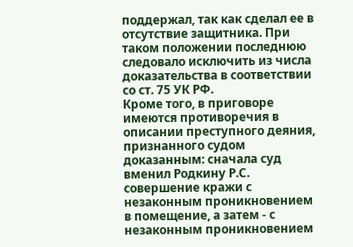поддержал, так как сделал ее в отсутствие защитника. При таком положении последнюю следовало исключить из числа доказательства в соответствии со ст. 75 УК РФ.
Кроме того, в приговоре имеются противоречия в описании преступного деяния, признанного судом доказанным: сначала суд вменил Родкину Р.С. совершение кражи с незаконным проникновением в помещение, а затем - с незаконным проникновением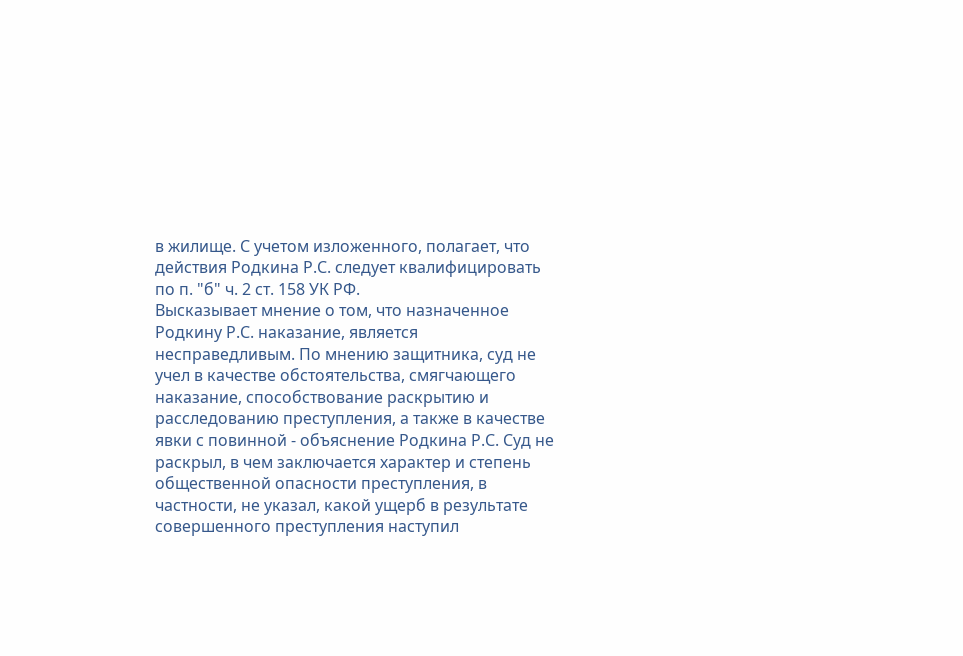в жилище. С учетом изложенного, полагает, что действия Родкина Р.С. следует квалифицировать по п. "б" ч. 2 ст. 158 УК РФ.
Высказывает мнение о том, что назначенное Родкину Р.С. наказание, является несправедливым. По мнению защитника, суд не учел в качестве обстоятельства, смягчающего наказание, способствование раскрытию и расследованию преступления, а также в качестве явки с повинной - объяснение Родкина Р.С. Суд не раскрыл, в чем заключается характер и степень общественной опасности преступления, в частности, не указал, какой ущерб в результате совершенного преступления наступил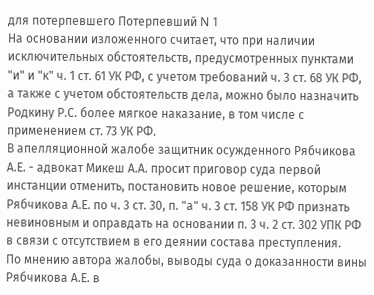для потерпевшего Потерпевший N 1
На основании изложенного считает, что при наличии исключительных обстоятельств, предусмотренных пунктами "и" и "к" ч. 1 ст. 61 УК РФ, с учетом требований ч. 3 ст. 68 УК РФ, а также с учетом обстоятельств дела, можно было назначить Родкину Р.С. более мягкое наказание, в том числе с применением ст. 73 УК РФ.
В апелляционной жалобе защитник осужденного Рябчикова А.Е. - адвокат Микеш А.А. просит приговор суда первой инстанции отменить, постановить новое решение, которым Рябчикова А.Е. по ч. 3 ст. 30, п. "а" ч. 3 ст. 158 УК РФ признать невиновным и оправдать на основании п. 3 ч. 2 ст. 302 УПК РФ в связи с отсутствием в его деянии состава преступления.
По мнению автора жалобы, выводы суда о доказанности вины Рябчикова А.Е. в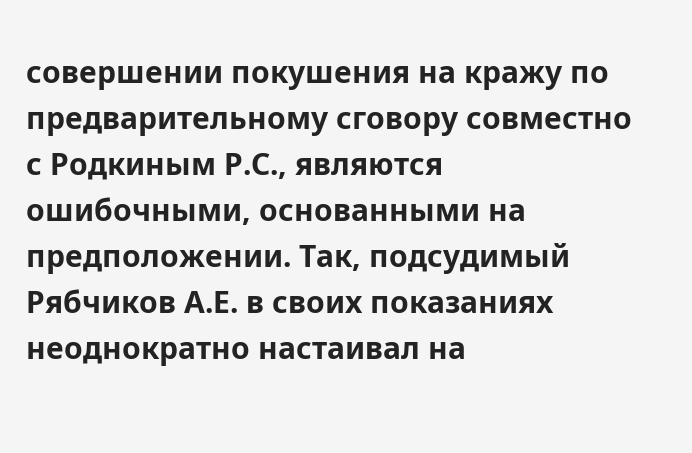совершении покушения на кражу по предварительному сговору совместно с Родкиным Р.С., являются ошибочными, основанными на предположении. Так, подсудимый Рябчиков А.Е. в своих показаниях неоднократно настаивал на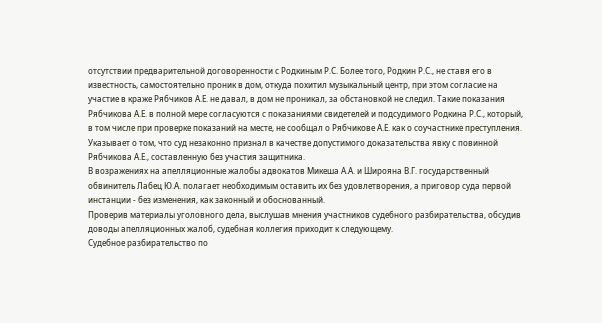отсутствии предварительной договоренности с Родкиным Р.С. Более того, Родкин Р.С., не ставя его в известность, самостоятельно проник в дом, откуда похитил музыкальный центр, при этом согласие на участие в краже Рябчиков А.Е. не давал, в дом не проникал, за обстановкой не следил. Такие показания Рябчикова А.Е. в полной мере согласуются с показаниями свидетелей и подсудимого Родкина Р.С., который, в том числе при проверке показаний на месте, не сообщал о Рябчикове А.Е. как о соучастнике преступления.
Указывает о том, что суд незаконно признал в качестве допустимого доказательства явку с повинной Рябчикова А.Е., составленную без участия защитника.
В возражениях на апелляционные жалобы адвокатов Микеша А.А. и Широяна В.Г. государственный обвинитель Лабец Ю.А. полагает необходимым оставить их без удовлетворения, а приговор суда первой инстанции - без изменения, как законный и обоснованный.
Проверив материалы уголовного дела, выслушав мнения участников судебного разбирательства, обсудив доводы апелляционных жалоб, судебная коллегия приходит к следующему.
Судебное разбирательство по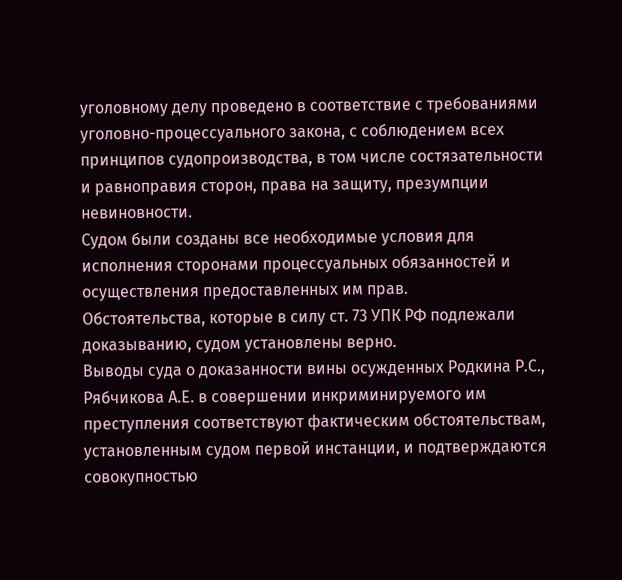уголовному делу проведено в соответствие с требованиями уголовно-процессуального закона, с соблюдением всех принципов судопроизводства, в том числе состязательности и равноправия сторон, права на защиту, презумпции невиновности.
Судом были созданы все необходимые условия для исполнения сторонами процессуальных обязанностей и осуществления предоставленных им прав.
Обстоятельства, которые в силу ст. 73 УПК РФ подлежали доказыванию, судом установлены верно.
Выводы суда о доказанности вины осужденных Родкина Р.С., Рябчикова А.Е. в совершении инкриминируемого им преступления соответствуют фактическим обстоятельствам, установленным судом первой инстанции, и подтверждаются совокупностью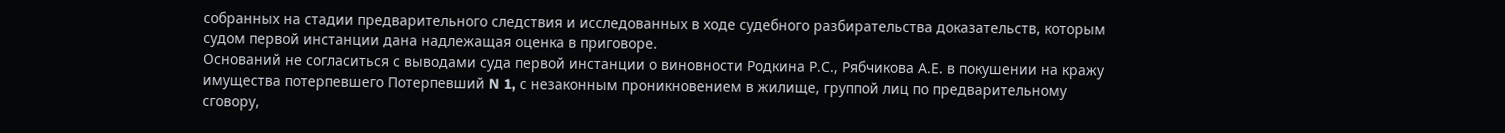собранных на стадии предварительного следствия и исследованных в ходе судебного разбирательства доказательств, которым судом первой инстанции дана надлежащая оценка в приговоре.
Оснований не согласиться с выводами суда первой инстанции о виновности Родкина Р.С., Рябчикова А.Е. в покушении на кражу имущества потерпевшего Потерпевший N 1, с незаконным проникновением в жилище, группой лиц по предварительному сговору,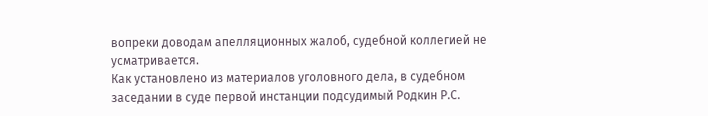вопреки доводам апелляционных жалоб, судебной коллегией не усматривается.
Как установлено из материалов уголовного дела, в судебном заседании в суде первой инстанции подсудимый Родкин Р.С.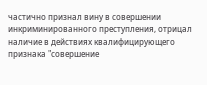частично признал вину в совершении инкриминированного преступления, отрицал наличие в действиях квалифицирующего признака "совершение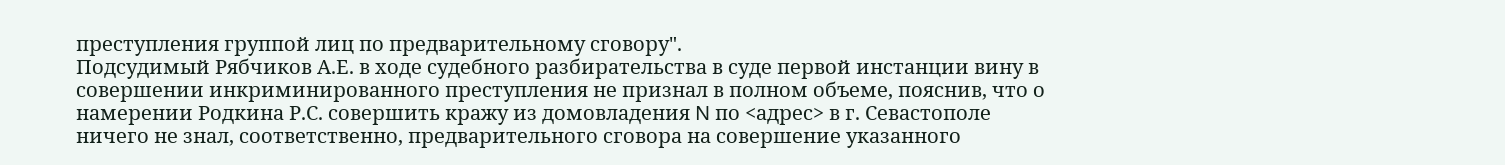преступления группой лиц по предварительному сговору".
Подсудимый Рябчиков А.Е. в ходе судебного разбирательства в суде первой инстанции вину в совершении инкриминированного преступления не признал в полном объеме, пояснив, что о намерении Родкина Р.С. совершить кражу из домовладения N по <адрес> в г. Севастополе ничего не знал, соответственно, предварительного сговора на совершение указанного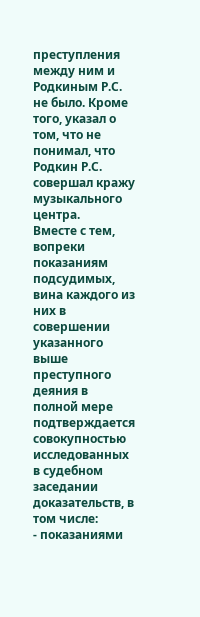преступления между ним и Родкиным Р.С. не было. Кроме того, указал о том, что не понимал, что Родкин Р.С. совершал кражу музыкального центра.
Вместе с тем, вопреки показаниям подсудимых, вина каждого из них в совершении указанного выше преступного деяния в полной мере подтверждается совокупностью исследованных в судебном заседании доказательств, в том числе:
- показаниями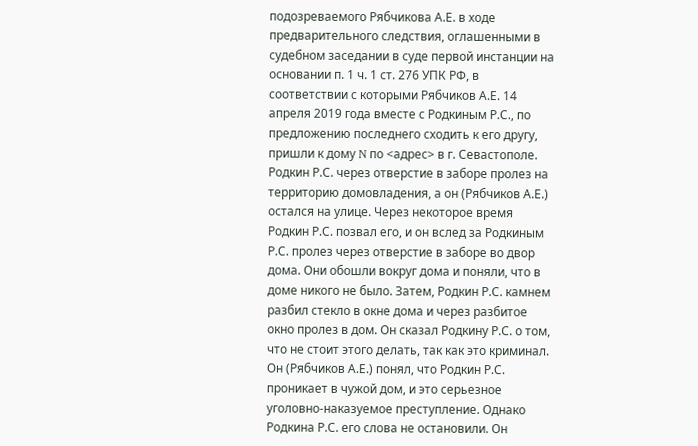подозреваемого Рябчикова А.Е. в ходе предварительного следствия, оглашенными в судебном заседании в суде первой инстанции на основании п. 1 ч. 1 ст. 276 УПК РФ, в соответствии с которыми Рябчиков А.Е. 14 апреля 2019 года вместе с Родкиным Р.С., по предложению последнего сходить к его другу, пришли к дому N по <адрес> в г. Севастополе. Родкин Р.С. через отверстие в заборе пролез на территорию домовладения, а он (Рябчиков А.Е.) остался на улице. Через некоторое время Родкин Р.С. позвал его, и он вслед за Родкиным Р.С. пролез через отверстие в заборе во двор дома. Они обошли вокруг дома и поняли, что в доме никого не было. Затем, Родкин Р.С. камнем разбил стекло в окне дома и через разбитое окно пролез в дом. Он сказал Родкину Р.С. о том, что не стоит этого делать, так как это криминал. Он (Рябчиков А.Е.) понял, что Родкин Р.С. проникает в чужой дом, и это серьезное уголовно-наказуемое преступление. Однако Родкина Р.С. его слова не остановили. Он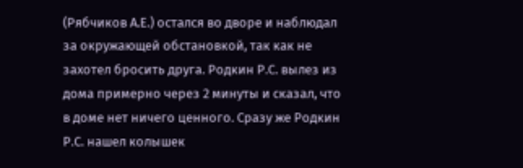(Рябчиков А.Е.) остался во дворе и наблюдал за окружающей обстановкой, так как не захотел бросить друга. Родкин Р.С. вылез из дома примерно через 2 минуты и сказал, что в доме нет ничего ценного. Сразу же Родкин Р.С. нашел колышек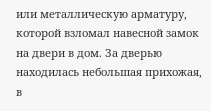или металлическую арматуру, которой взломал навесной замок на двери в дом. За дверью находилась небольшая прихожая, в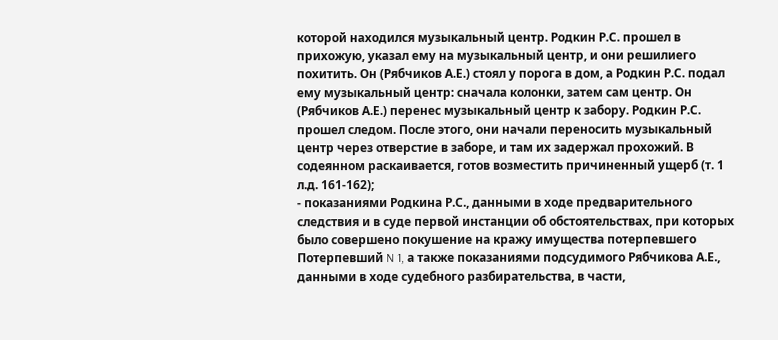которой находился музыкальный центр. Родкин Р.С. прошел в прихожую, указал ему на музыкальный центр, и они решилиего похитить. Он (Рябчиков А.Е.) стоял у порога в дом, а Родкин Р.С. подал ему музыкальный центр: сначала колонки, затем сам центр. Он (Рябчиков А.Е.) перенес музыкальный центр к забору. Родкин Р.С. прошел следом. После этого, они начали переносить музыкальный центр через отверстие в заборе, и там их задержал прохожий. В содеянном раскаивается, готов возместить причиненный ущерб (т. 1 л.д. 161-162);
- показаниями Родкина Р.С., данными в ходе предварительного следствия и в суде первой инстанции об обстоятельствах, при которых было совершено покушение на кражу имущества потерпевшего Потерпевший N 1, а также показаниями подсудимого Рябчикова А.Е., данными в ходе судебного разбирательства, в части,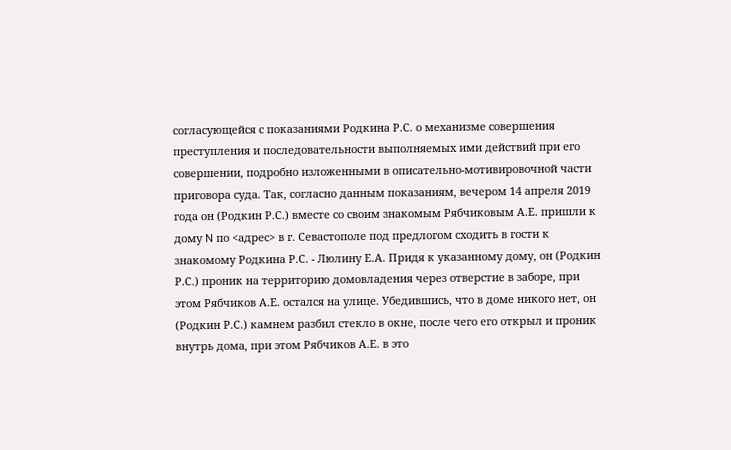согласующейся с показаниями Родкина Р.С. о механизме совершения преступления и последовательности выполняемых ими действий при его совершении, подробно изложенными в описательно-мотивировочной части приговора суда. Так, согласно данным показаниям, вечером 14 апреля 2019 года он (Родкин Р.С.) вместе со своим знакомым Рябчиковым А.Е. пришли к дому N по <адрес> в г. Севастополе под предлогом сходить в гости к знакомому Родкина Р.С. - Люлину Е.А. Придя к указанному дому, он (Родкин Р.С.) проник на территорию домовладения через отверстие в заборе, при этом Рябчиков А.Е. остался на улице. Убедившись, что в доме никого нет, он (Родкин Р.С.) камнем разбил стекло в окне, после чего его открыл и проник внутрь дома, при этом Рябчиков А.Е. в это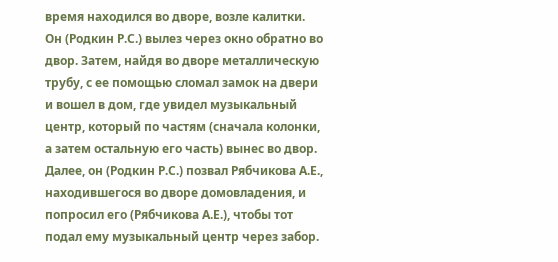время находился во дворе, возле калитки. Он (Родкин Р.С.) вылез через окно обратно во двор. Затем, найдя во дворе металлическую трубу, с ее помощью сломал замок на двери и вошел в дом, где увидел музыкальный центр, который по частям (сначала колонки, а затем остальную его часть) вынес во двор. Далее, он (Родкин Р.С.) позвал Рябчикова А.Е., находившегося во дворе домовладения, и попросил его (Рябчикова А.Е.), чтобы тот подал ему музыкальный центр через забор.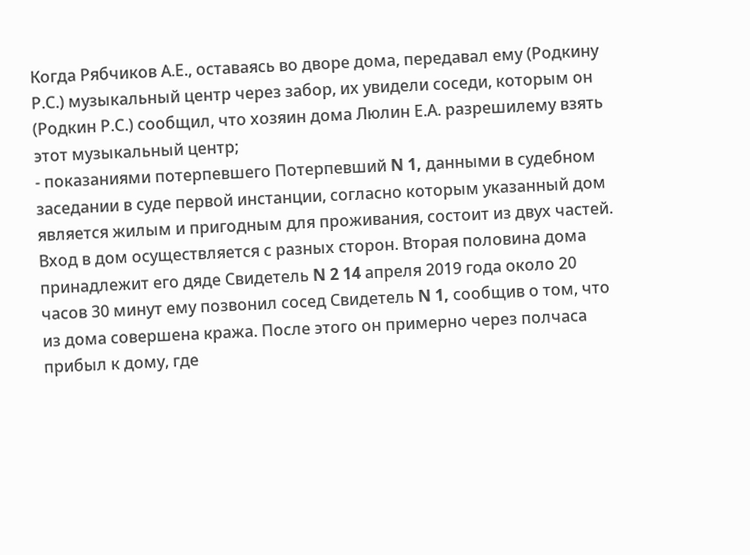Когда Рябчиков А.Е., оставаясь во дворе дома, передавал ему (Родкину Р.С.) музыкальный центр через забор, их увидели соседи, которым он (Родкин Р.С.) сообщил, что хозяин дома Люлин Е.А. разрешилему взять этот музыкальный центр;
- показаниями потерпевшего Потерпевший N 1, данными в судебном заседании в суде первой инстанции, согласно которым указанный дом является жилым и пригодным для проживания, состоит из двух частей. Вход в дом осуществляется с разных сторон. Вторая половина дома принадлежит его дяде Свидетель N 2 14 апреля 2019 года около 20 часов 30 минут ему позвонил сосед Свидетель N 1, сообщив о том, что из дома совершена кража. После этого он примерно через полчаса прибыл к дому, где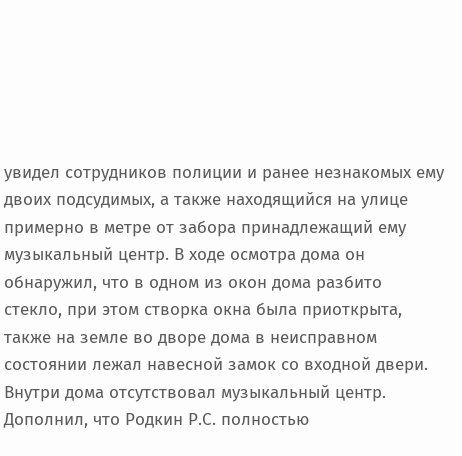увидел сотрудников полиции и ранее незнакомых ему двоих подсудимых, а также находящийся на улице примерно в метре от забора принадлежащий ему музыкальный центр. В ходе осмотра дома он обнаружил, что в одном из окон дома разбито стекло, при этом створка окна была приоткрыта, также на земле во дворе дома в неисправном состоянии лежал навесной замок со входной двери. Внутри дома отсутствовал музыкальный центр. Дополнил, что Родкин Р.С. полностью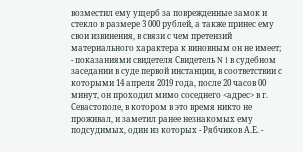возместил ему ущерб за поврежденные замок и стекло в размере 3 000 рублей, а также принес ему свои извинения, в связи с чем претензий материального характера к виновным он не имеет;
- показаниями свидетеля Свидетель N 1 в судебном заседании в суде первой инстанции, в соответствии с которыми 14 апреля 2019 года, после 20 часов 00 минут, он проходил мимо соседнего <адрес> в г. Севастополе, в котором в это время никто не проживал, и заметил ранее незнакомых ему подсудимых, один из которых - Рябчиков А.Е. -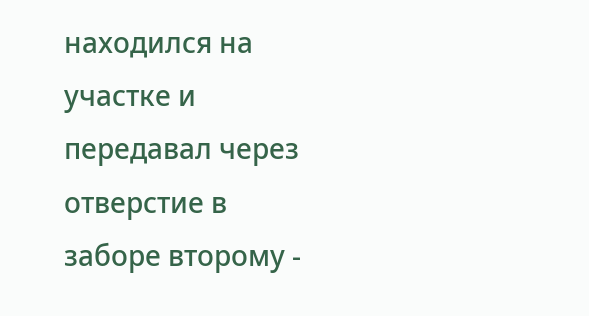находился на участке и передавал через отверстие в заборе второму -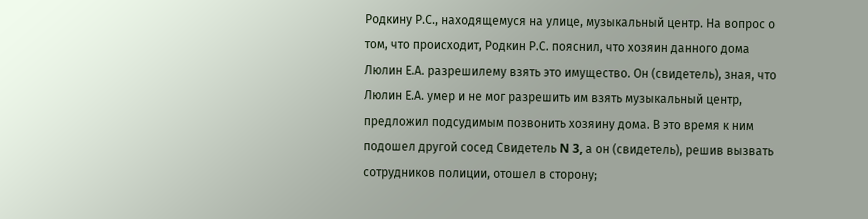Родкину Р.С., находящемуся на улице, музыкальный центр. На вопрос о том, что происходит, Родкин Р.С. пояснил, что хозяин данного дома Люлин Е.А. разрешилему взять это имущество. Он (свидетель), зная, что Люлин Е.А. умер и не мог разрешить им взять музыкальный центр, предложил подсудимым позвонить хозяину дома. В это время к ним подошел другой сосед Свидетель N 3, а он (свидетель), решив вызвать сотрудников полиции, отошел в сторону;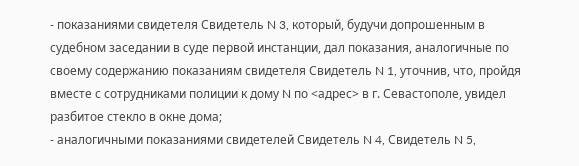- показаниями свидетеля Свидетель N 3, который, будучи допрошенным в судебном заседании в суде первой инстанции, дал показания, аналогичные по своему содержанию показаниям свидетеля Свидетель N 1, уточнив, что, пройдя вместе с сотрудниками полиции к дому N по <адрес> в г. Севастополе, увидел разбитое стекло в окне дома;
- аналогичными показаниями свидетелей Свидетель N 4, Свидетель N 5,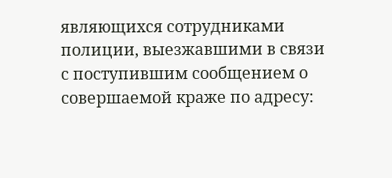являющихся сотрудниками полиции, выезжавшими в связи с поступившим сообщением о совершаемой краже по адресу: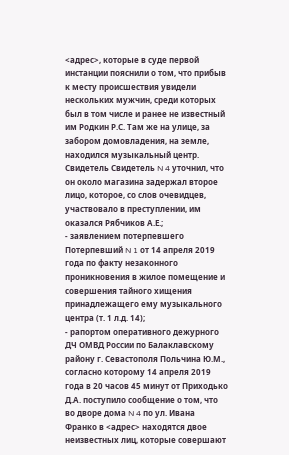<адрес>, которые в суде первой инстанции пояснили о том, что прибыв к месту происшествия увидели нескольких мужчин, среди которых был в том числе и ранее не известный им Родкин Р.С. Там же на улице, за забором домовладения, на земле, находился музыкальный центр. Свидетель Свидетель N 4 уточнил, что он около магазина задержал второе лицо, которое, со слов очевидцев, участвовало в преступлении, им оказался Рябчиков А.Е.;
- заявлением потерпевшего Потерпевший N 1 от 14 апреля 2019 года по факту незаконного проникновения в жилое помещение и совершения тайного хищения принадлежащего ему музыкального центра (т. 1 л.д. 14);
- рапортом оперативного дежурного ДЧ ОМВД России по Балаклавскому району г. Севастополя Польчина Ю.М., согласно которому 14 апреля 2019 года в 20 часов 45 минут от Приходько Д.А. поступило сообщение о том, что во дворе дома N 4 по ул. Ивана Франко в <адрес> находятся двое неизвестных лиц, которые совершают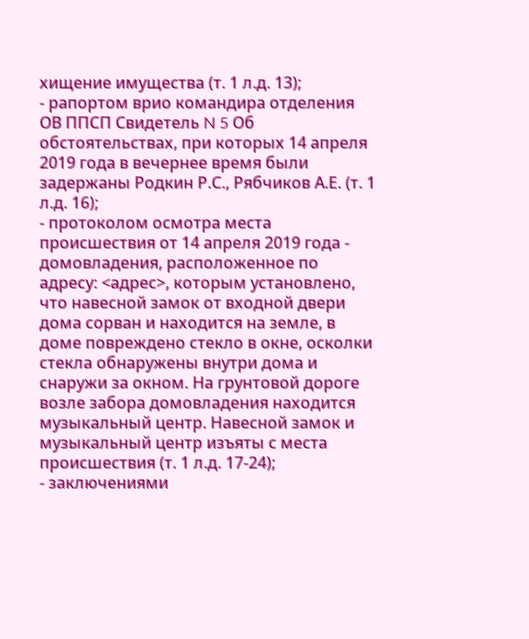хищение имущества (т. 1 л.д. 13);
- рапортом врио командира отделения ОВ ППСП Свидетель N 5 Об обстоятельствах, при которых 14 апреля 2019 года в вечернее время были задержаны Родкин Р.С., Рябчиков А.Е. (т. 1 л.д. 16);
- протоколом осмотра места происшествия от 14 апреля 2019 года - домовладения, расположенное по адресу: <адрес>, которым установлено, что навесной замок от входной двери дома сорван и находится на земле, в доме повреждено стекло в окне, осколки стекла обнаружены внутри дома и снаружи за окном. На грунтовой дороге возле забора домовладения находится музыкальный центр. Навесной замок и музыкальный центр изъяты с места происшествия (т. 1 л.д. 17-24);
- заключениями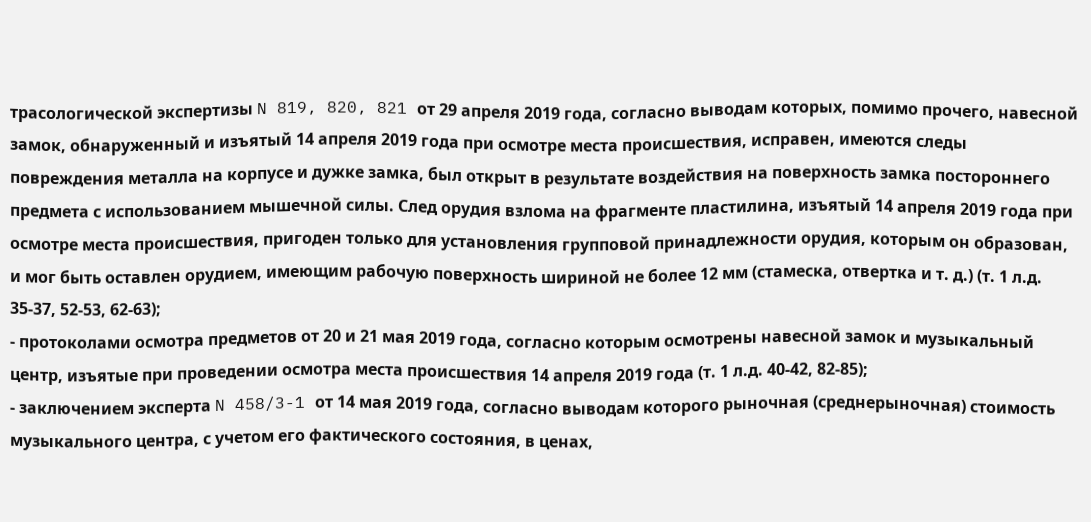трасологической экспертизы N 819, 820, 821 от 29 апреля 2019 года, согласно выводам которых, помимо прочего, навесной замок, обнаруженный и изъятый 14 апреля 2019 года при осмотре места происшествия, исправен, имеются следы повреждения металла на корпусе и дужке замка, был открыт в результате воздействия на поверхность замка постороннего предмета с использованием мышечной силы. След орудия взлома на фрагменте пластилина, изъятый 14 апреля 2019 года при осмотре места происшествия, пригоден только для установления групповой принадлежности орудия, которым он образован, и мог быть оставлен орудием, имеющим рабочую поверхность шириной не более 12 мм (стамеска, отвертка и т. д.) (т. 1 л.д. 35-37, 52-53, 62-63);
- протоколами осмотра предметов от 20 и 21 мая 2019 года, согласно которым осмотрены навесной замок и музыкальный центр, изъятые при проведении осмотра места происшествия 14 апреля 2019 года (т. 1 л.д. 40-42, 82-85);
- заключением эксперта N 458/3-1 от 14 мая 2019 года, согласно выводам которого рыночная (среднерыночная) стоимость музыкального центра, с учетом его фактического состояния, в ценах,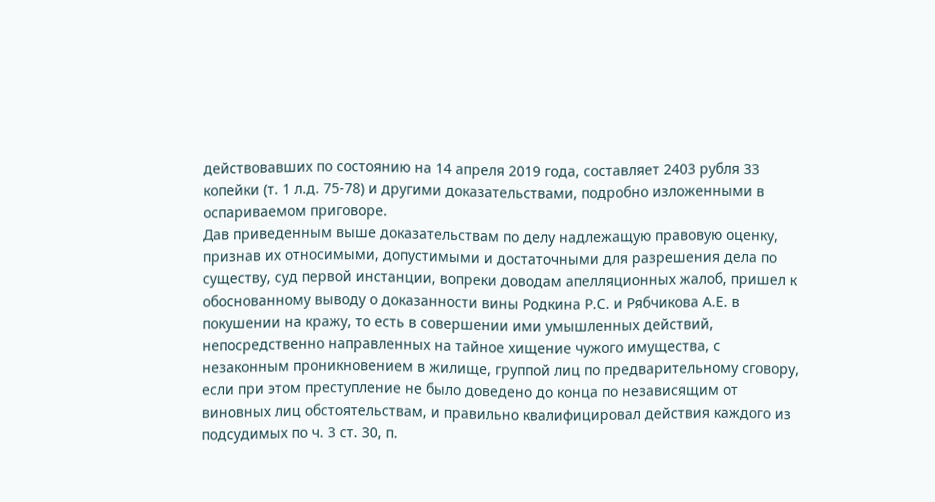действовавших по состоянию на 14 апреля 2019 года, составляет 2403 рубля 33 копейки (т. 1 л.д. 75-78) и другими доказательствами, подробно изложенными в оспариваемом приговоре.
Дав приведенным выше доказательствам по делу надлежащую правовую оценку, признав их относимыми, допустимыми и достаточными для разрешения дела по существу, суд первой инстанции, вопреки доводам апелляционных жалоб, пришел к обоснованному выводу о доказанности вины Родкина Р.С. и Рябчикова А.Е. в покушении на кражу, то есть в совершении ими умышленных действий, непосредственно направленных на тайное хищение чужого имущества, с незаконным проникновением в жилище, группой лиц по предварительному сговору, если при этом преступление не было доведено до конца по независящим от виновных лиц обстоятельствам, и правильно квалифицировал действия каждого из подсудимых по ч. 3 ст. 30, п.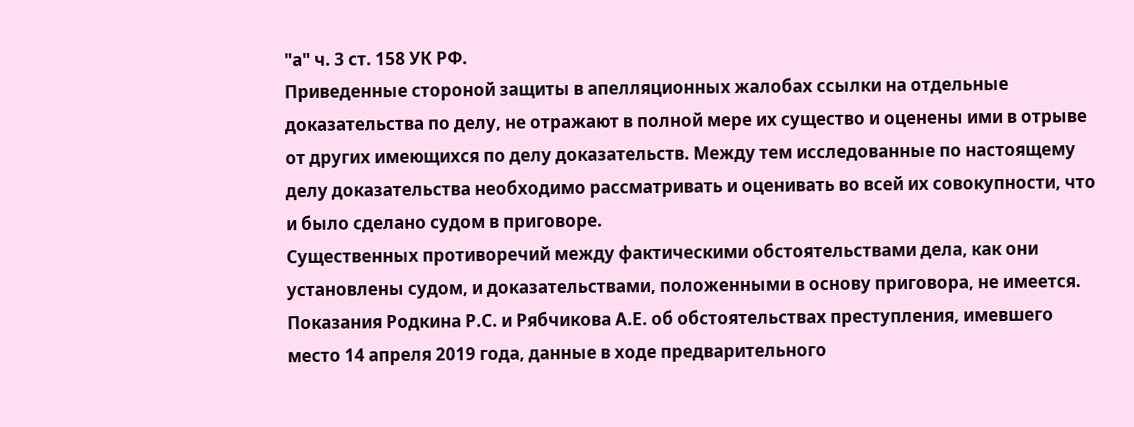"а" ч. 3 ст. 158 УК РФ.
Приведенные стороной защиты в апелляционных жалобах ссылки на отдельные доказательства по делу, не отражают в полной мере их существо и оценены ими в отрыве от других имеющихся по делу доказательств. Между тем исследованные по настоящему делу доказательства необходимо рассматривать и оценивать во всей их совокупности, что и было сделано судом в приговоре.
Существенных противоречий между фактическими обстоятельствами дела, как они установлены судом, и доказательствами, положенными в основу приговора, не имеется.
Показания Родкина Р.С. и Рябчикова А.Е. об обстоятельствах преступления, имевшего место 14 апреля 2019 года, данные в ходе предварительного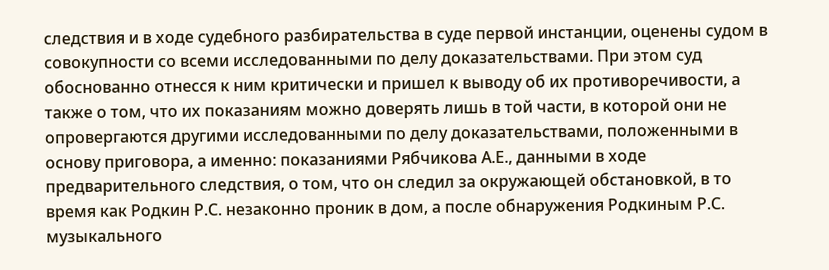следствия и в ходе судебного разбирательства в суде первой инстанции, оценены судом в совокупности со всеми исследованными по делу доказательствами. При этом суд обоснованно отнесся к ним критически и пришел к выводу об их противоречивости, а также о том, что их показаниям можно доверять лишь в той части, в которой они не опровергаются другими исследованными по делу доказательствами, положенными в основу приговора, а именно: показаниями Рябчикова А.Е., данными в ходе предварительного следствия, о том, что он следил за окружающей обстановкой, в то время как Родкин Р.С. незаконно проник в дом, а после обнаружения Родкиным Р.С. музыкального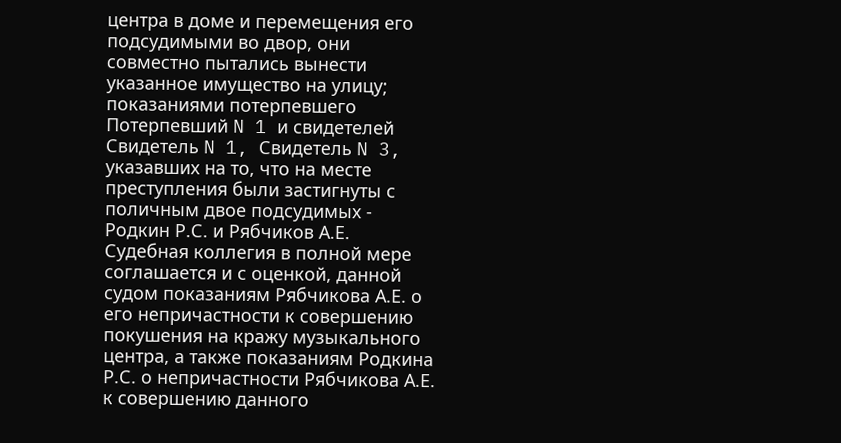центра в доме и перемещения его подсудимыми во двор, они совместно пытались вынести указанное имущество на улицу; показаниями потерпевшего Потерпевший N 1 и свидетелей Свидетель N 1, Свидетель N 3, указавших на то, что на месте преступления были застигнуты с поличным двое подсудимых - Родкин Р.С. и Рябчиков А.Е.
Судебная коллегия в полной мере соглашается и с оценкой, данной судом показаниям Рябчикова А.Е. о его непричастности к совершению покушения на кражу музыкального центра, а также показаниям Родкина Р.С. о непричастности Рябчикова А.Е. к совершению данного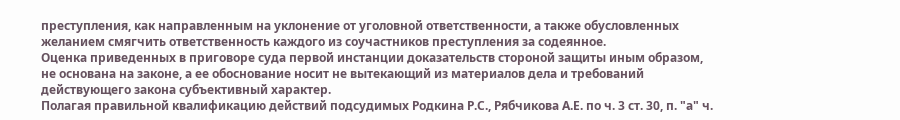преступления, как направленным на уклонение от уголовной ответственности, а также обусловленных желанием смягчить ответственность каждого из соучастников преступления за содеянное.
Оценка приведенных в приговоре суда первой инстанции доказательств стороной защиты иным образом, не основана на законе, а ее обоснование носит не вытекающий из материалов дела и требований действующего закона субъективный характер.
Полагая правильной квалификацию действий подсудимых Родкина Р.С., Рябчикова А.Е. по ч. 3 ст. 30, п. "а" ч.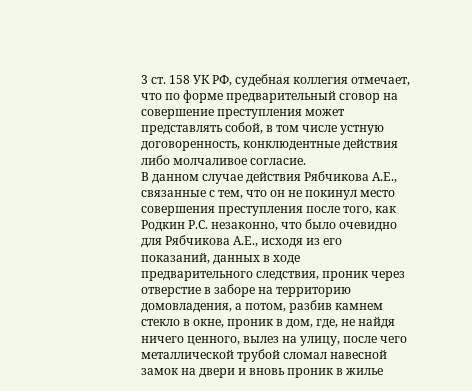3 ст. 158 УК РФ, судебная коллегия отмечает, что по форме предварительный сговор на совершение преступления может представлять собой, в том числе устную договоренность, конклюдентные действия либо молчаливое согласие.
В данном случае действия Рябчикова А.Е., связанные с тем, что он не покинул место совершения преступления после того, как Родкин Р.С. незаконно, что было очевидно для Рябчикова А.Е., исходя из его показаний, данных в ходе предварительного следствия, проник через отверстие в заборе на территорию домовладения, а потом, разбив камнем стекло в окне, проник в дом, где, не найдя ничего ценного, вылез на улицу, после чего металлической трубой сломал навесной замок на двери и вновь проник в жилье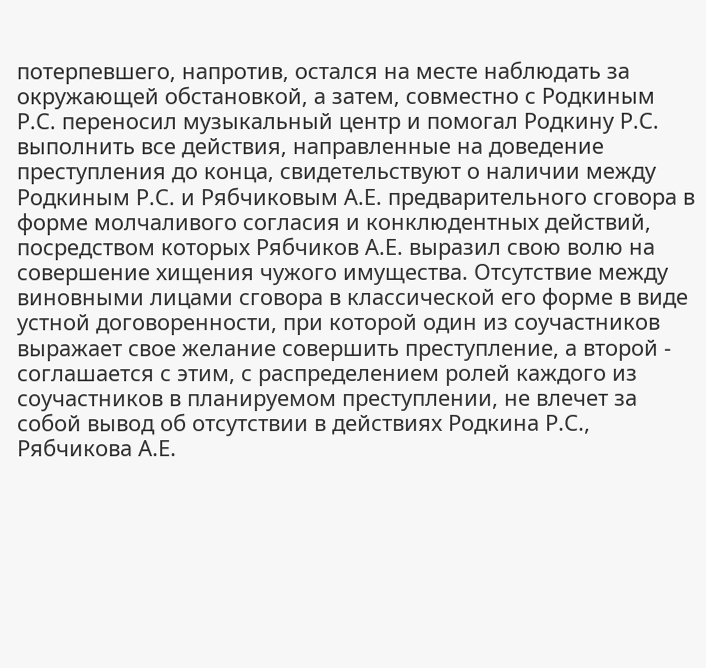потерпевшего, напротив, остался на месте наблюдать за окружающей обстановкой, а затем, совместно с Родкиным Р.С. переносил музыкальный центр и помогал Родкину Р.С. выполнить все действия, направленные на доведение преступления до конца, свидетельствуют о наличии между Родкиным Р.С. и Рябчиковым А.Е. предварительного сговора в форме молчаливого согласия и конклюдентных действий, посредством которых Рябчиков А.Е. выразил свою волю на совершение хищения чужого имущества. Отсутствие между виновными лицами сговора в классической его форме в виде устной договоренности, при которой один из соучастников выражает свое желание совершить преступление, а второй - соглашается с этим, с распределением ролей каждого из соучастников в планируемом преступлении, не влечет за собой вывод об отсутствии в действиях Родкина Р.С., Рябчикова А.Е.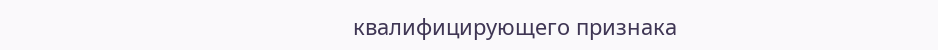квалифицирующего признака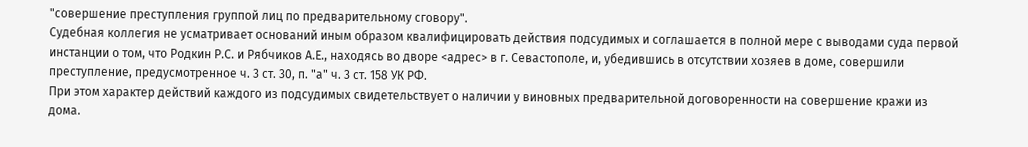"совершение преступления группой лиц по предварительному сговору".
Судебная коллегия не усматривает оснований иным образом квалифицировать действия подсудимых и соглашается в полной мере с выводами суда первой инстанции о том, что Родкин Р.С. и Рябчиков А.Е., находясь во дворе <адрес> в г. Севастополе, и, убедившись в отсутствии хозяев в доме, совершили преступление, предусмотренное ч. 3 ст. 30, п. "а" ч. 3 ст. 158 УК РФ.
При этом характер действий каждого из подсудимых свидетельствует о наличии у виновных предварительной договоренности на совершение кражи из дома.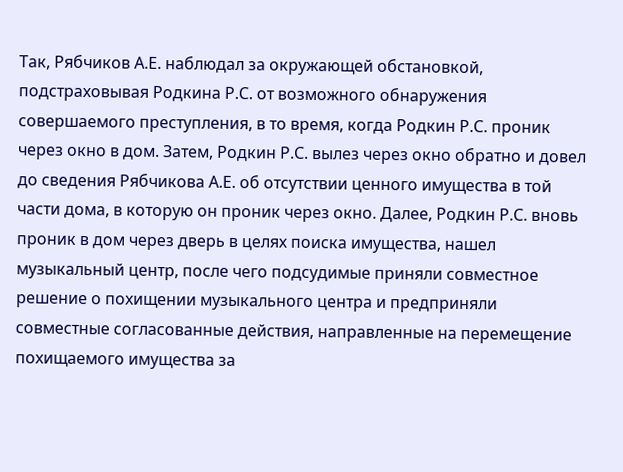Так, Рябчиков А.Е. наблюдал за окружающей обстановкой, подстраховывая Родкина Р.С. от возможного обнаружения совершаемого преступления, в то время, когда Родкин Р.С. проник через окно в дом. Затем, Родкин Р.С. вылез через окно обратно и довел до сведения Рябчикова А.Е. об отсутствии ценного имущества в той части дома, в которую он проник через окно. Далее, Родкин Р.С. вновь проник в дом через дверь в целях поиска имущества, нашел музыкальный центр, после чего подсудимые приняли совместное решение о похищении музыкального центра и предприняли совместные согласованные действия, направленные на перемещение похищаемого имущества за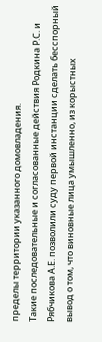пределы территории указанного домовладения.
Такие последовательные и согласованные действия Родкина Р.С. и Рябчикова А.Е. позволили суду первой инстанции сделать бесспорный вывод о том, что виновные лица умышленно, из корыстных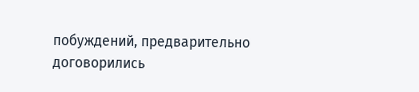побуждений, предварительно договорились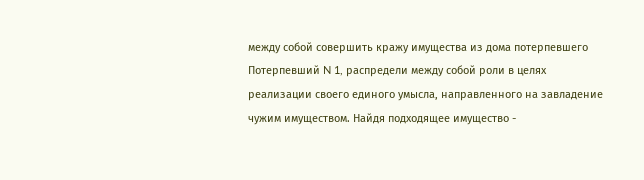между собой совершить кражу имущества из дома потерпевшего Потерпевший N 1, распредели между собой роли в целях реализации своего единого умысла, направленного на завладение чужим имуществом. Найдя подходящее имущество -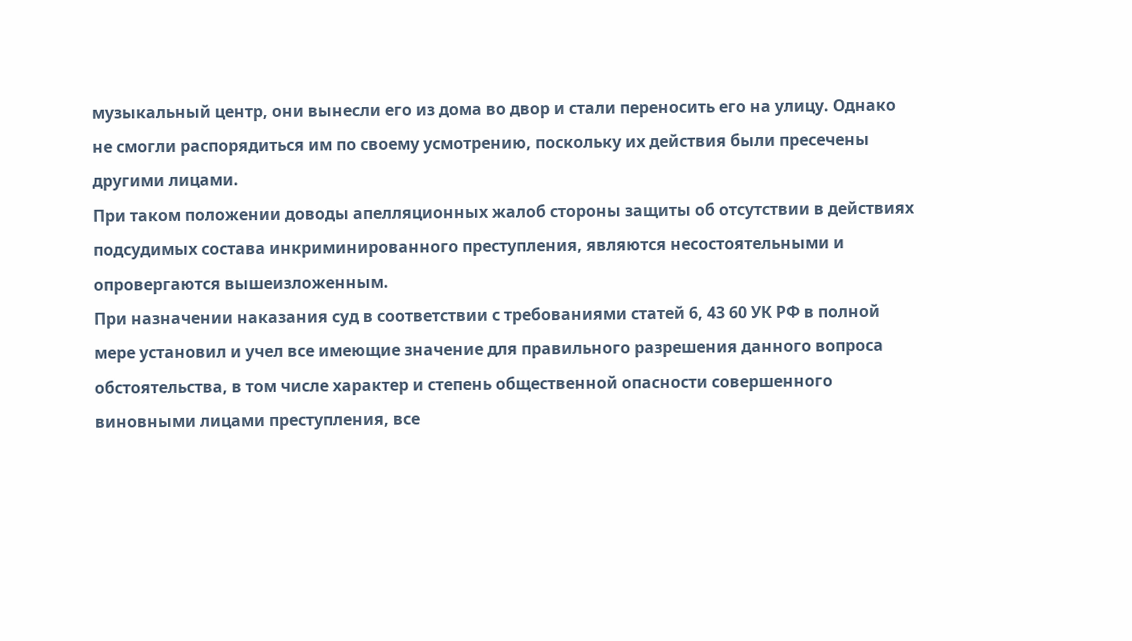музыкальный центр, они вынесли его из дома во двор и стали переносить его на улицу. Однако не смогли распорядиться им по своему усмотрению, поскольку их действия были пресечены другими лицами.
При таком положении доводы апелляционных жалоб стороны защиты об отсутствии в действиях подсудимых состава инкриминированного преступления, являются несостоятельными и опровергаются вышеизложенным.
При назначении наказания суд в соответствии с требованиями статей 6, 43 60 УК РФ в полной мере установил и учел все имеющие значение для правильного разрешения данного вопроса обстоятельства, в том числе характер и степень общественной опасности совершенного виновными лицами преступления, все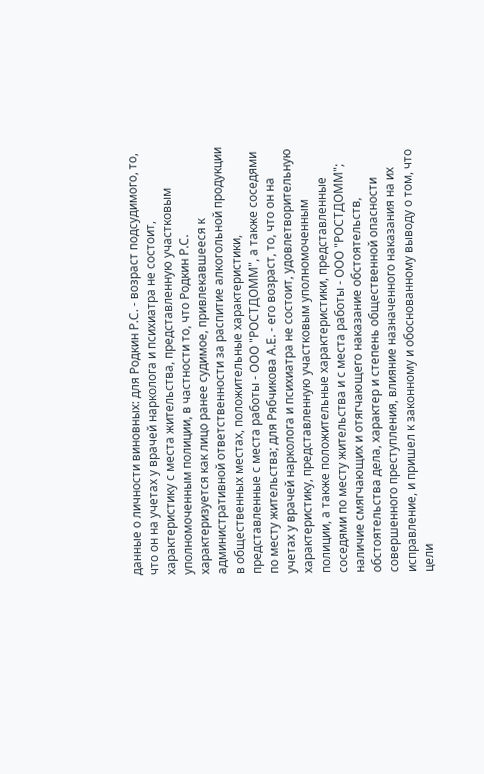данные о личности виновных: для Родкин Р.С. - возраст подсудимого, то, что он на учетах у врачей нарколога и психиатра не состоит, характеристику с места жительства, представленную участковым уполномоченным полиции, в частности то, что Родкин Р.С. характеризуется как лицо ранее судимое, привлекавшееся к административной ответственности за распитие алкогольной продукции в общественных местах, положительные характеристики, представленные с места работы - ООО "РОСТДОММ", а также соседями по месту жительства; для Рябчикова А.Е. - его возраст, то, что он на учетах у врачей нарколога и психиатра не состоит, удовлетворительную характеристику, представленную участковым уполномоченным полиции, а также положительные характеристики, представленные соседями по месту жительства и с места работы - ООО "РОСТДОММ"; наличие смягчающих и отягчающего наказание обстоятельств, обстоятельства дела, характер и степень общественной опасности совершенного преступления, влияние назначенного наказания на их исправление, и пришел к законному и обоснованному выводу о том, что цели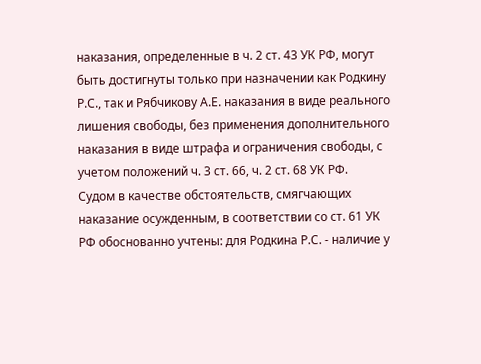наказания, определенные в ч. 2 ст. 43 УК РФ, могут быть достигнуты только при назначении как Родкину Р.С., так и Рябчикову А.Е. наказания в виде реального лишения свободы, без применения дополнительного наказания в виде штрафа и ограничения свободы, с учетом положений ч. 3 ст. 66, ч. 2 ст. 68 УК РФ.
Судом в качестве обстоятельств, смягчающих наказание осужденным, в соответствии со ст. 61 УК РФ обоснованно учтены: для Родкина Р.С. - наличие у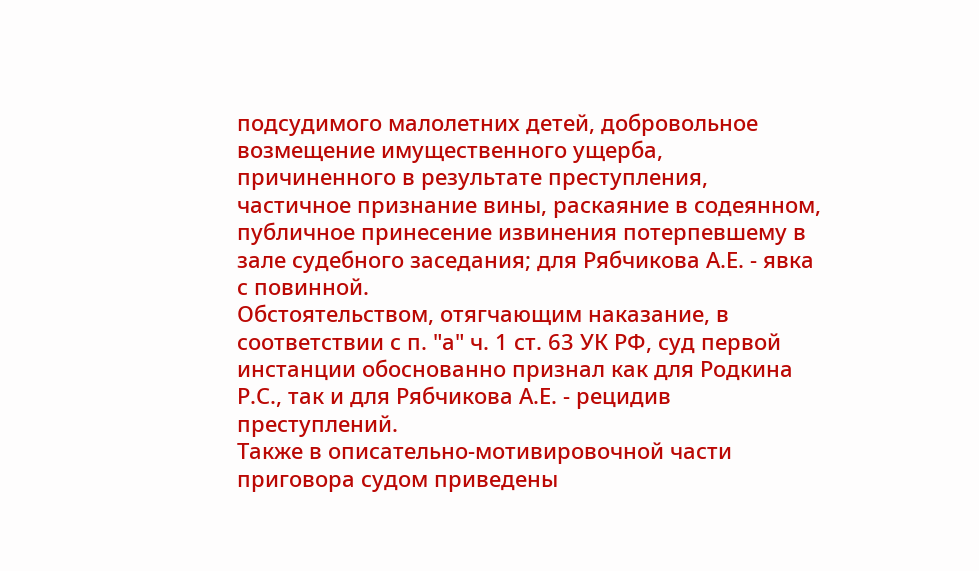подсудимого малолетних детей, добровольное возмещение имущественного ущерба, причиненного в результате преступления, частичное признание вины, раскаяние в содеянном, публичное принесение извинения потерпевшему в зале судебного заседания; для Рябчикова А.Е. - явка с повинной.
Обстоятельством, отягчающим наказание, в соответствии с п. "а" ч. 1 ст. 63 УК РФ, суд первой инстанции обоснованно признал как для Родкина Р.С., так и для Рябчикова А.Е. - рецидив преступлений.
Также в описательно-мотивировочной части приговора судом приведены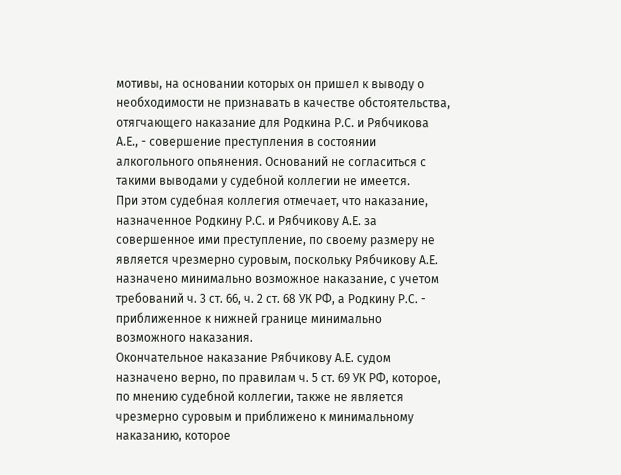мотивы, на основании которых он пришел к выводу о необходимости не признавать в качестве обстоятельства, отягчающего наказание для Родкина Р.С. и Рябчикова А.Е., - совершение преступления в состоянии алкогольного опьянения. Оснований не согласиться с такими выводами у судебной коллегии не имеется.
При этом судебная коллегия отмечает, что наказание, назначенное Родкину Р.С. и Рябчикову А.Е. за совершенное ими преступление, по своему размеру не является чрезмерно суровым, поскольку Рябчикову А.Е. назначено минимально возможное наказание, с учетом требований ч. 3 ст. 66, ч. 2 ст. 68 УК РФ, а Родкину Р.С. - приближенное к нижней границе минимально возможного наказания.
Окончательное наказание Рябчикову А.Е. судом назначено верно, по правилам ч. 5 ст. 69 УК РФ, которое, по мнению судебной коллегии, также не является чрезмерно суровым и приближено к минимальному наказанию, которое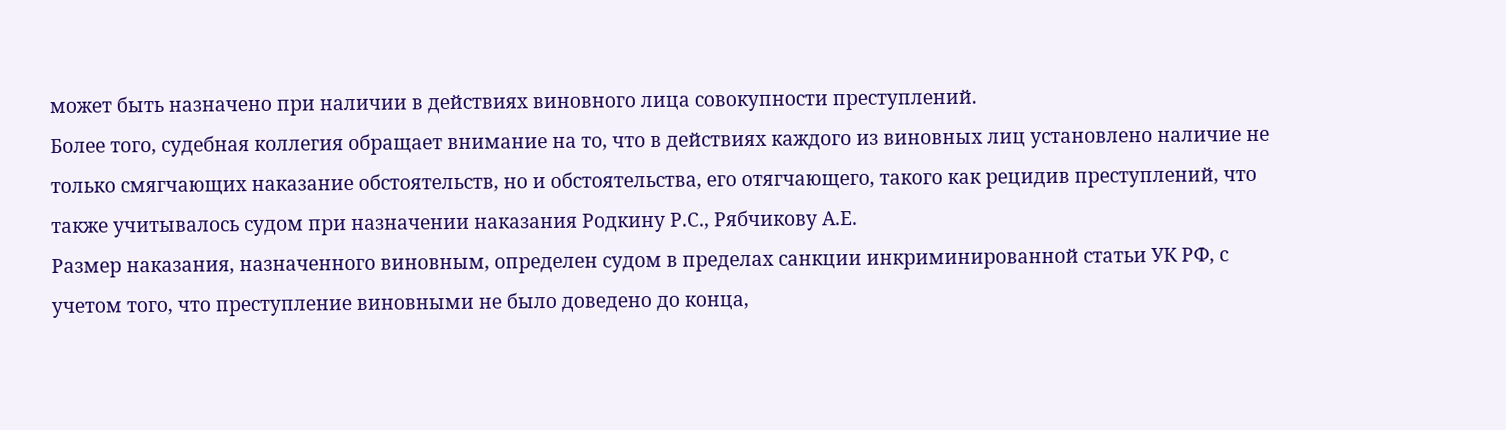может быть назначено при наличии в действиях виновного лица совокупности преступлений.
Более того, судебная коллегия обращает внимание на то, что в действиях каждого из виновных лиц установлено наличие не только смягчающих наказание обстоятельств, но и обстоятельства, его отягчающего, такого как рецидив преступлений, что также учитывалось судом при назначении наказания Родкину Р.С., Рябчикову А.Е.
Размер наказания, назначенного виновным, определен судом в пределах санкции инкриминированной статьи УК РФ, с учетом того, что преступление виновными не было доведено до конца,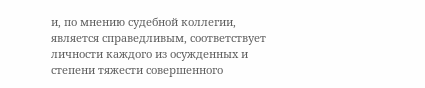и, по мнению судебной коллегии, является справедливым, соответствует личности каждого из осужденных и степени тяжести совершенного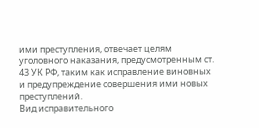ими преступления, отвечает целям уголовного наказания, предусмотренным ст. 43 УК РФ, таким как исправление виновных и предупреждение совершения ими новых преступлений.
Вид исправительного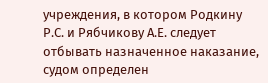учреждения, в котором Родкину Р.С. и Рябчикову А.Е. следует отбывать назначенное наказание, судом определен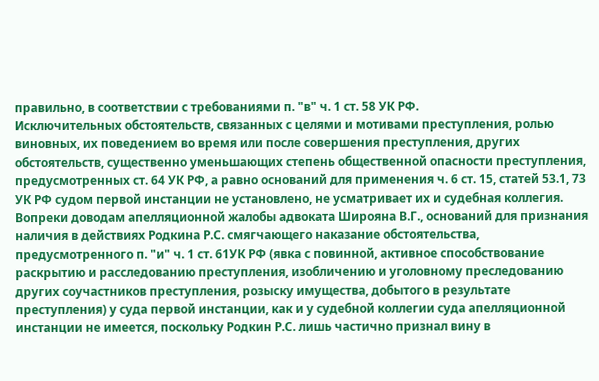правильно, в соответствии с требованиями п. "в" ч. 1 ст. 58 УК РФ.
Исключительных обстоятельств, связанных с целями и мотивами преступления, ролью виновных, их поведением во время или после совершения преступления, других обстоятельств, существенно уменьшающих степень общественной опасности преступления, предусмотренных ст. 64 УК РФ, а равно оснований для применения ч. 6 ст. 15, статей 53.1, 73 УК РФ судом первой инстанции не установлено, не усматривает их и судебная коллегия.
Вопреки доводам апелляционной жалобы адвоката Широяна В.Г., оснований для признания наличия в действиях Родкина Р.С. смягчающего наказание обстоятельства, предусмотренного п. "и" ч. 1 ст. 61УК РФ (явка с повинной, активное способствование раскрытию и расследованию преступления, изобличению и уголовному преследованию других соучастников преступления, розыску имущества, добытого в результате преступления) у суда первой инстанции, как и у судебной коллегии суда апелляционной инстанции не имеется, поскольку Родкин Р.С. лишь частично признал вину в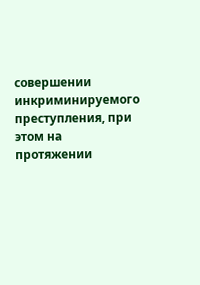совершении инкриминируемого преступления, при этом на протяжении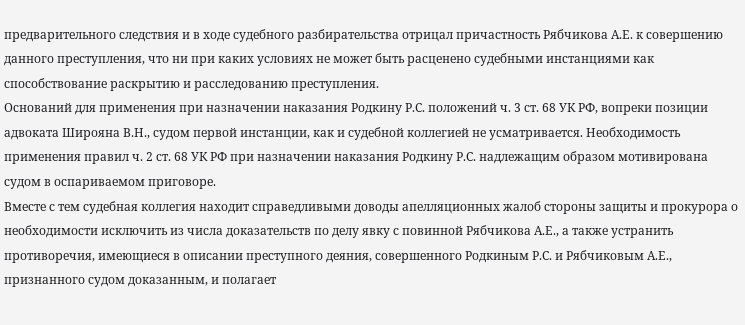предварительного следствия и в ходе судебного разбирательства отрицал причастность Рябчикова А.Е. к совершению данного преступления, что ни при каких условиях не может быть расценено судебными инстанциями как способствование раскрытию и расследованию преступления.
Оснований для применения при назначении наказания Родкину Р.С. положений ч. 3 ст. 68 УК РФ, вопреки позиции адвоката Широяна В.Н., судом первой инстанции, как и судебной коллегией не усматривается. Необходимость применения правил ч. 2 ст. 68 УК РФ при назначении наказания Родкину Р.С. надлежащим образом мотивирована судом в оспариваемом приговоре.
Вместе с тем судебная коллегия находит справедливыми доводы апелляционных жалоб стороны защиты и прокурора о необходимости исключить из числа доказательств по делу явку с повинной Рябчикова А.Е., а также устранить противоречия, имеющиеся в описании преступного деяния, совершенного Родкиным Р.С. и Рябчиковым А.Е., признанного судом доказанным, и полагает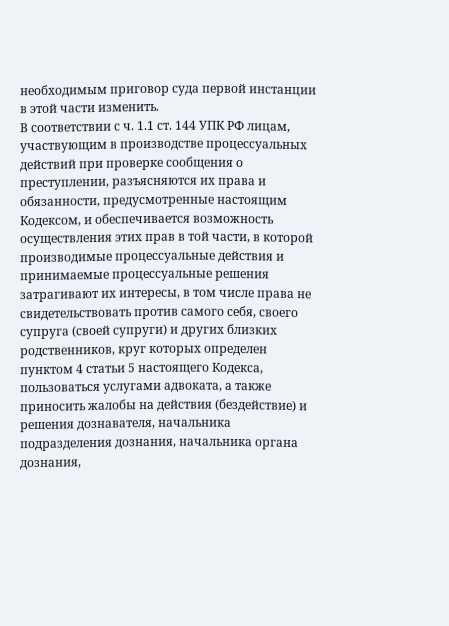необходимым приговор суда первой инстанции в этой части изменить.
В соответствии с ч. 1.1 ст. 144 УПК РФ лицам, участвующим в производстве процессуальных действий при проверке сообщения о преступлении, разъясняются их права и обязанности, предусмотренные настоящим Кодексом, и обеспечивается возможность осуществления этих прав в той части, в которой производимые процессуальные действия и принимаемые процессуальные решения затрагивают их интересы, в том числе права не свидетельствовать против самого себя, своего супруга (своей супруги) и других близких родственников, круг которых определен пунктом 4 статьи 5 настоящего Кодекса, пользоваться услугами адвоката, а также приносить жалобы на действия (бездействие) и решения дознавателя, начальника подразделения дознания, начальника органа дознания,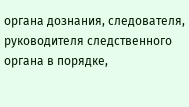органа дознания, следователя, руководителя следственного органа в порядке,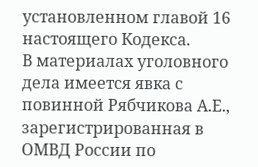установленном главой 16 настоящего Кодекса.
В материалах уголовного дела имеется явка с повинной Рябчикова А.Е., зарегистрированная в ОМВД России по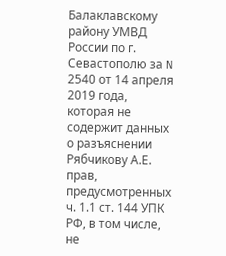Балаклавскому району УМВД России по г. Севастополю за N 2540 от 14 апреля 2019 года, которая не содержит данных о разъяснении Рябчикову А.Е. прав, предусмотренных ч. 1.1 ст. 144 УПК РФ, в том числе, не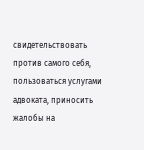свидетельствовать против самого себя, пользоваться услугами адвоката, приносить жалобы на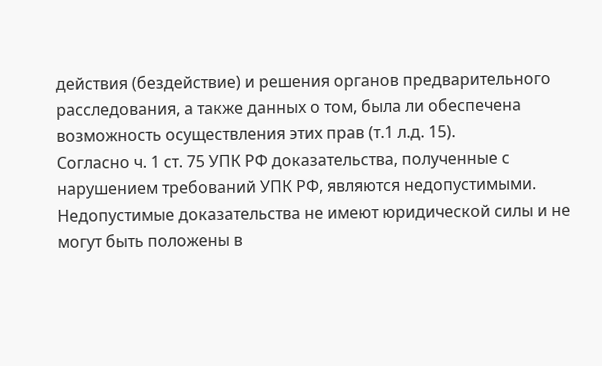действия (бездействие) и решения органов предварительного расследования, а также данных о том, была ли обеспечена возможность осуществления этих прав (т.1 л.д. 15).
Согласно ч. 1 ст. 75 УПК РФ доказательства, полученные с нарушением требований УПК РФ, являются недопустимыми. Недопустимые доказательства не имеют юридической силы и не могут быть положены в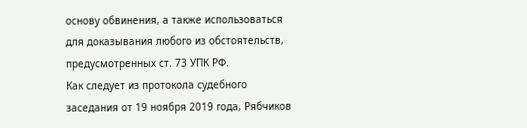основу обвинения, а также использоваться для доказывания любого из обстоятельств, предусмотренных ст. 73 УПК РФ.
Как следует из протокола судебного заседания от 19 ноября 2019 года, Рябчиков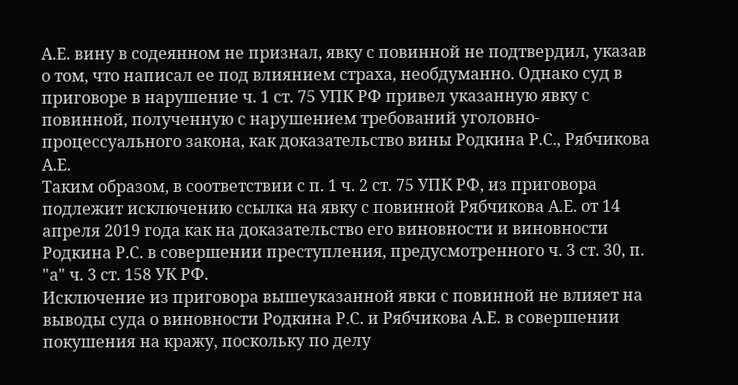А.Е. вину в содеянном не признал, явку с повинной не подтвердил, указав о том, что написал ее под влиянием страха, необдуманно. Однако суд в приговоре в нарушение ч. 1 ст. 75 УПК РФ привел указанную явку с повинной, полученную с нарушением требований уголовно-процессуального закона, как доказательство вины Родкина Р.С., Рябчикова А.Е.
Таким образом, в соответствии с п. 1 ч. 2 ст. 75 УПК РФ, из приговора подлежит исключению ссылка на явку с повинной Рябчикова А.Е. от 14 апреля 2019 года как на доказательство его виновности и виновности Родкина Р.С. в совершении преступления, предусмотренного ч. 3 ст. 30, п. "а" ч. 3 ст. 158 УК РФ.
Исключение из приговора вышеуказанной явки с повинной не влияет на выводы суда о виновности Родкина Р.С. и Рябчикова А.Е. в совершении покушения на кражу, поскольку по делу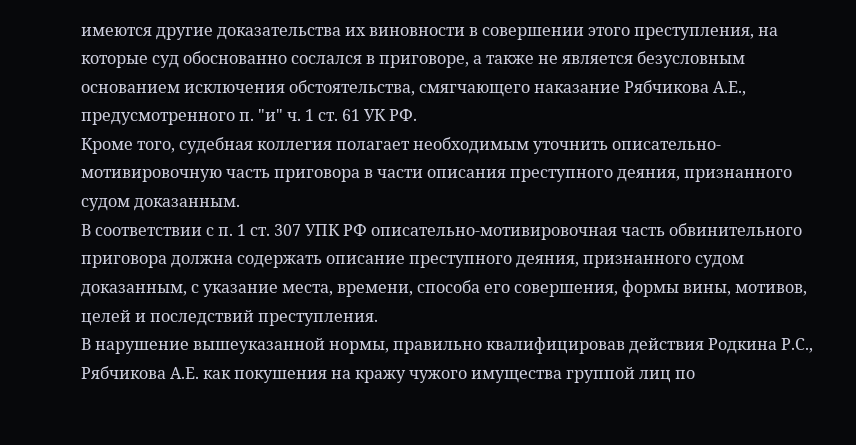имеются другие доказательства их виновности в совершении этого преступления, на которые суд обоснованно сослался в приговоре, а также не является безусловным основанием исключения обстоятельства, смягчающего наказание Рябчикова А.Е., предусмотренного п. "и" ч. 1 ст. 61 УК РФ.
Кроме того, судебная коллегия полагает необходимым уточнить описательно-мотивировочную часть приговора в части описания преступного деяния, признанного судом доказанным.
В соответствии с п. 1 ст. 307 УПК РФ описательно-мотивировочная часть обвинительного приговора должна содержать описание преступного деяния, признанного судом доказанным, с указание места, времени, способа его совершения, формы вины, мотивов, целей и последствий преступления.
В нарушение вышеуказанной нормы, правильно квалифицировав действия Родкина Р.С., Рябчикова А.Е. как покушения на кражу чужого имущества группой лиц по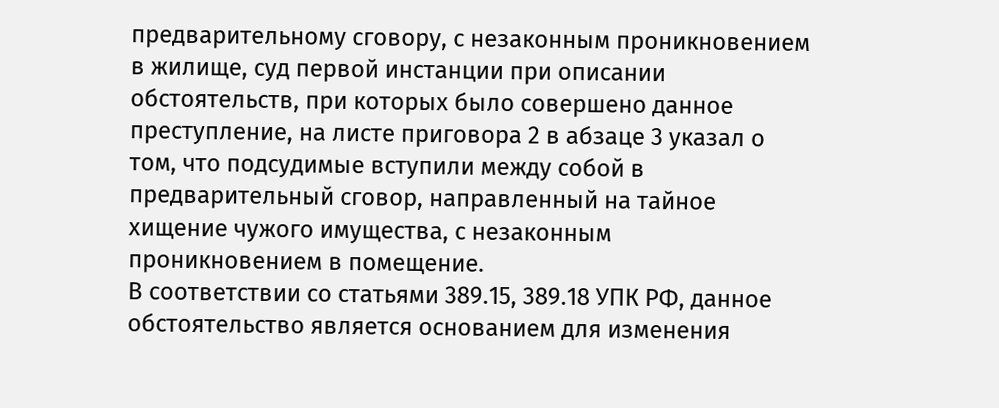предварительному сговору, с незаконным проникновением в жилище, суд первой инстанции при описании обстоятельств, при которых было совершено данное преступление, на листе приговора 2 в абзаце 3 указал о том, что подсудимые вступили между собой в предварительный сговор, направленный на тайное хищение чужого имущества, с незаконным проникновением в помещение.
В соответствии со статьями 389.15, 389.18 УПК РФ, данное обстоятельство является основанием для изменения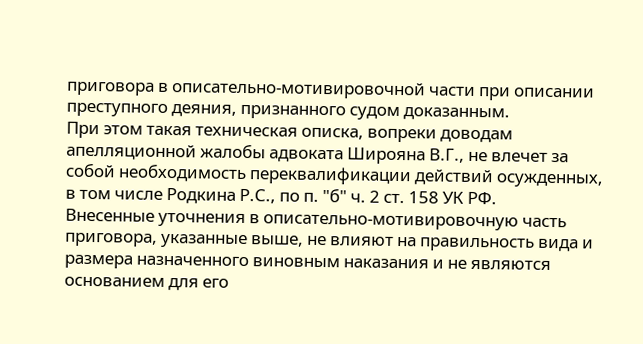приговора в описательно-мотивировочной части при описании преступного деяния, признанного судом доказанным.
При этом такая техническая описка, вопреки доводам апелляционной жалобы адвоката Широяна В.Г., не влечет за собой необходимость переквалификации действий осужденных, в том числе Родкина Р.С., по п. "б" ч. 2 ст. 158 УК РФ.
Внесенные уточнения в описательно-мотивировочную часть приговора, указанные выше, не влияют на правильность вида и размера назначенного виновным наказания и не являются основанием для его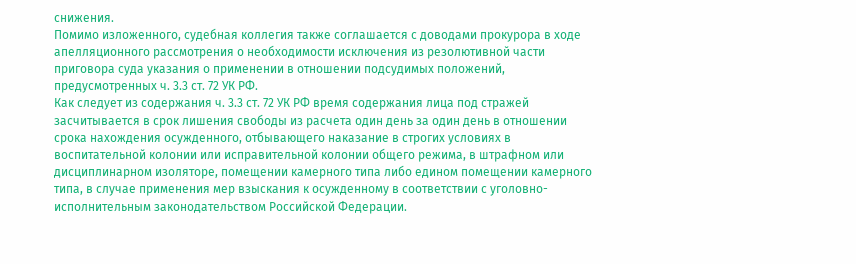снижения.
Помимо изложенного, судебная коллегия также соглашается с доводами прокурора в ходе апелляционного рассмотрения о необходимости исключения из резолютивной части приговора суда указания о применении в отношении подсудимых положений, предусмотренных ч. 3.3 ст. 72 УК РФ.
Как следует из содержания ч. 3.3 ст. 72 УК РФ время содержания лица под стражей засчитывается в срок лишения свободы из расчета один день за один день в отношении срока нахождения осужденного, отбывающего наказание в строгих условиях в воспитательной колонии или исправительной колонии общего режима, в штрафном или дисциплинарном изоляторе, помещении камерного типа либо едином помещении камерного типа, в случае применения мер взыскания к осужденному в соответствии с уголовно-исполнительным законодательством Российской Федерации.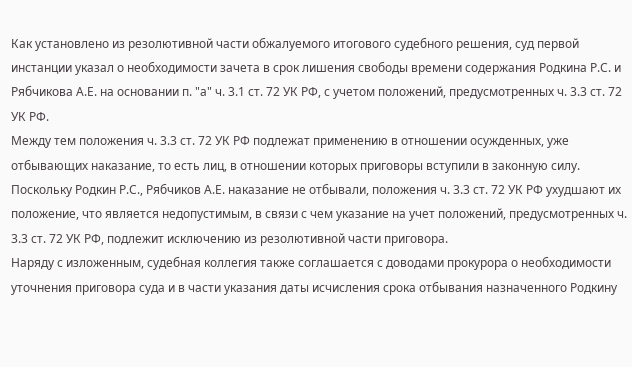Как установлено из резолютивной части обжалуемого итогового судебного решения, суд первой инстанции указал о необходимости зачета в срок лишения свободы времени содержания Родкина Р.С. и Рябчикова А.Е. на основании п. "а" ч. 3.1 ст. 72 УК РФ, с учетом положений, предусмотренных ч. 3.3 ст. 72 УК РФ.
Между тем положения ч. 3.3 ст. 72 УК РФ подлежат применению в отношении осужденных, уже отбывающих наказание, то есть лиц, в отношении которых приговоры вступили в законную силу.
Поскольку Родкин Р.С., Рябчиков А.Е. наказание не отбывали, положения ч. 3.3 ст. 72 УК РФ ухудшают их положение, что является недопустимым, в связи с чем указание на учет положений, предусмотренных ч. 3.3 ст. 72 УК РФ, подлежит исключению из резолютивной части приговора.
Наряду с изложенным, судебная коллегия также соглашается с доводами прокурора о необходимости уточнения приговора суда и в части указания даты исчисления срока отбывания назначенного Родкину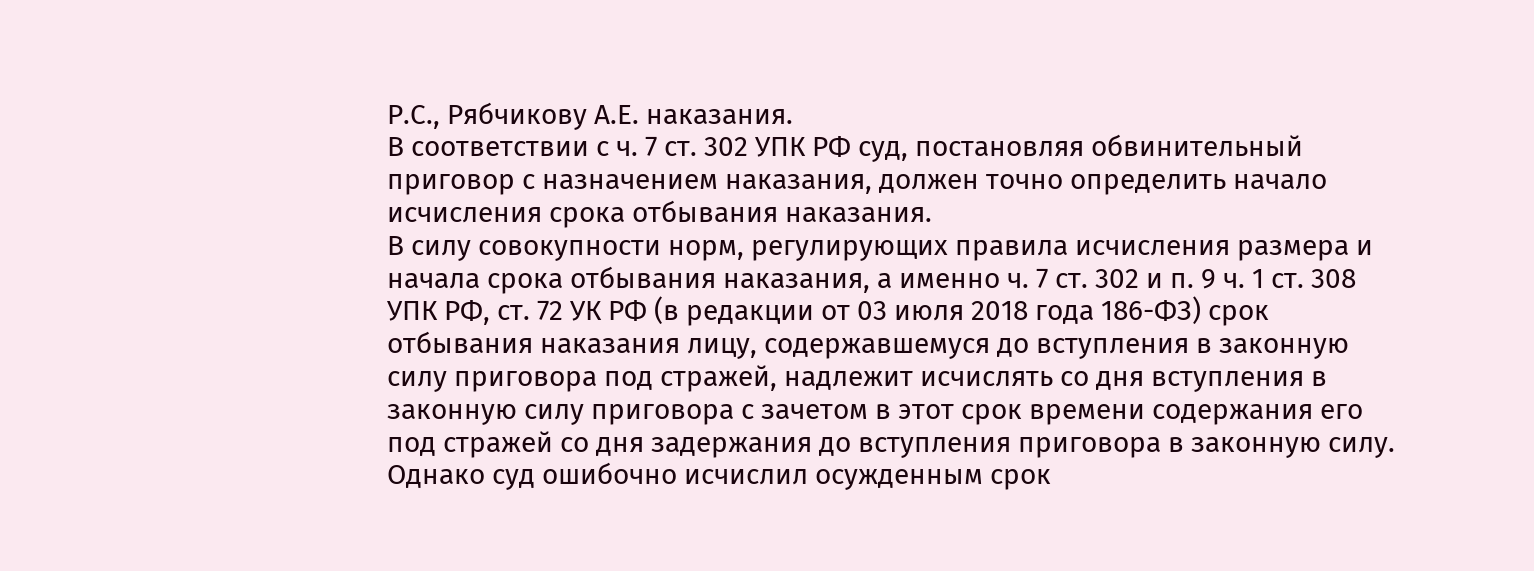Р.С., Рябчикову А.Е. наказания.
В соответствии с ч. 7 ст. 302 УПК РФ суд, постановляя обвинительный приговор с назначением наказания, должен точно определить начало исчисления срока отбывания наказания.
В силу совокупности норм, регулирующих правила исчисления размера и начала срока отбывания наказания, а именно ч. 7 ст. 302 и п. 9 ч. 1 ст. 308 УПК РФ, ст. 72 УК РФ (в редакции от 03 июля 2018 года 186-ФЗ) срок отбывания наказания лицу, содержавшемуся до вступления в законную силу приговора под стражей, надлежит исчислять со дня вступления в законную силу приговора с зачетом в этот срок времени содержания его под стражей со дня задержания до вступления приговора в законную силу.
Однако суд ошибочно исчислил осужденным срок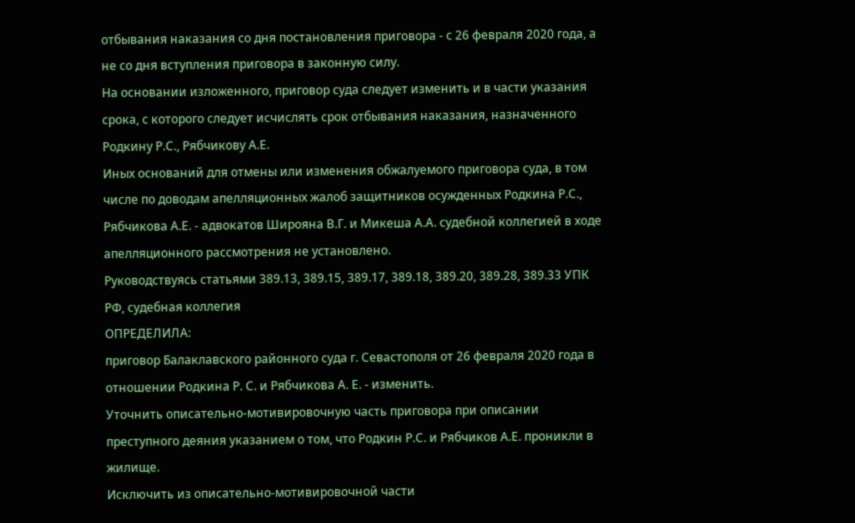отбывания наказания со дня постановления приговора - с 26 февраля 2020 года, а не со дня вступления приговора в законную силу.
На основании изложенного, приговор суда следует изменить и в части указания срока, с которого следует исчислять срок отбывания наказания, назначенного Родкину Р.С., Рябчикову А.Е.
Иных оснований для отмены или изменения обжалуемого приговора суда, в том числе по доводам апелляционных жалоб защитников осужденных Родкина Р.С., Рябчикова А.Е. - адвокатов Широяна В.Г. и Микеша А.А. судебной коллегией в ходе апелляционного рассмотрения не установлено.
Руководствуясь статьями 389.13, 389.15, 389.17, 389.18, 389.20, 389.28, 389.33 УПК РФ, судебная коллегия
ОПРЕДЕЛИЛА:
приговор Балаклавского районного суда г. Севастополя от 26 февраля 2020 года в отношении Родкина Р. С. и Рябчикова А. Е. - изменить.
Уточнить описательно-мотивировочную часть приговора при описании преступного деяния указанием о том, что Родкин Р.С. и Рябчиков А.Е. проникли в жилище.
Исключить из описательно-мотивировочной части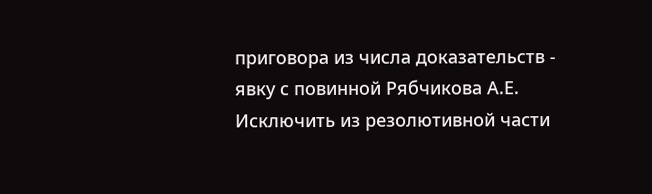приговора из числа доказательств - явку с повинной Рябчикова А.Е.
Исключить из резолютивной части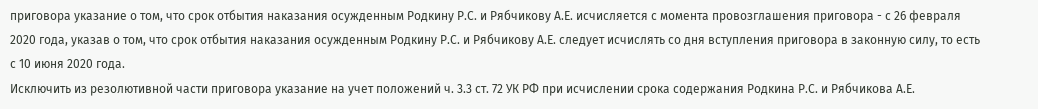приговора указание о том, что срок отбытия наказания осужденным Родкину Р.С. и Рябчикову А.Е. исчисляется с момента провозглашения приговора - с 26 февраля 2020 года, указав о том, что срок отбытия наказания осужденным Родкину Р.С. и Рябчикову А.Е. следует исчислять со дня вступления приговора в законную силу, то есть с 10 июня 2020 года.
Исключить из резолютивной части приговора указание на учет положений ч. 3.3 ст. 72 УК РФ при исчислении срока содержания Родкина Р.С. и Рябчикова А.Е.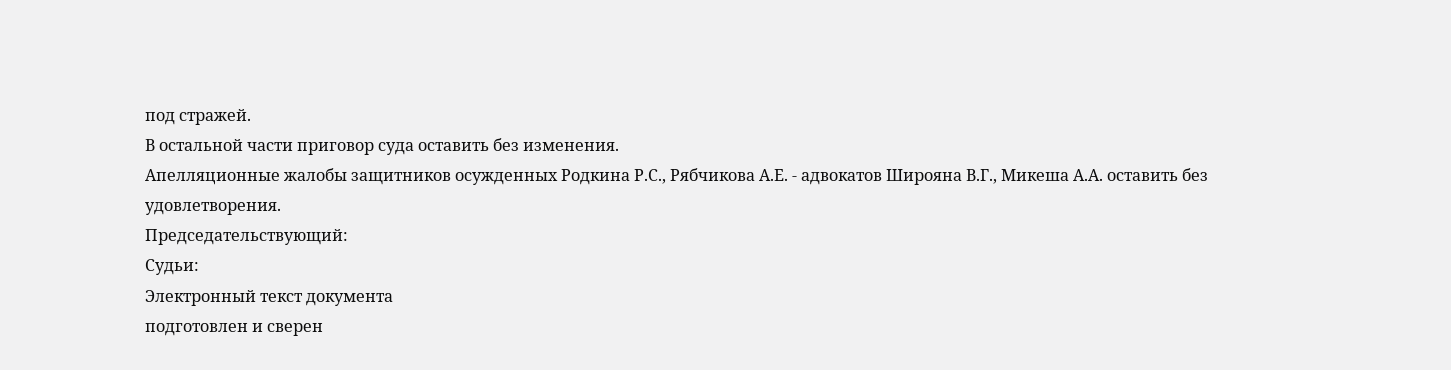под стражей.
В остальной части приговор суда оставить без изменения.
Апелляционные жалобы защитников осужденных Родкина Р.С., Рябчикова А.Е. - адвокатов Широяна В.Г., Микеша А.А. оставить без удовлетворения.
Председательствующий:
Судьи:
Электронный текст документа
подготовлен и сверен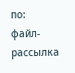по:
файл-рассылка